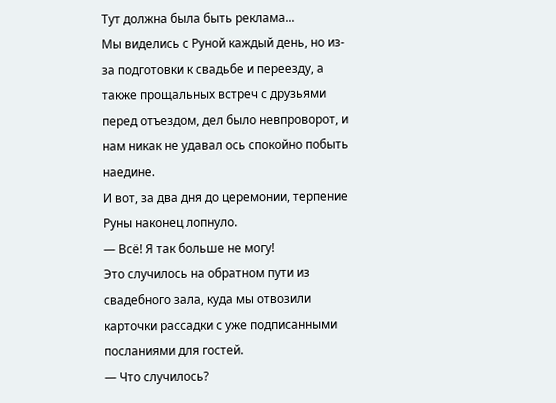Тут должна была быть реклама...
Мы виделись с Руной каждый день, но из-за подготовки к свадьбе и переезду, а также прощальных встреч с друзьями перед отъездом, дел было невпроворот, и нам никак не удавал ось спокойно побыть наедине.
И вот, за два дня до церемонии, терпение Руны наконец лопнуло.
— Всё! Я так больше не могу!
Это случилось на обратном пути из свадебного зала, куда мы отвозили карточки рассадки с уже подписанными посланиями для гостей.
— Что случилось?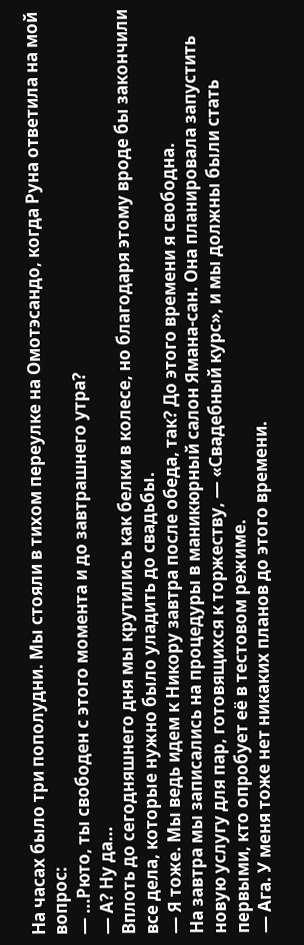На часах было три пополудни. Мы стояли в тихом переулке на Омотэсандо, когда Руна ответила на мой вопрос:
— ...Рюто, ты свободен с этого момента и до завтрашнего утра?
— А? Ну да...
Вплоть до сегодняшнего дня мы крутились как белки в колесе, но благодаря этому вроде бы закончили все дела, которые нужно было уладить до свадьбы.
— Я тоже. Мы ведь идем к Никору завтра после обеда, так? До этого времени я свободна.
На завтра мы записались на процедуры в маникюрный салон Ямана-сан. Она планировала запустить новую услугу для пар, готовящихся к торжеству, — «Свадебный курс», и мы должны были стать первыми, кто опробует её в тестовом режиме.
— Ага. У меня тоже нет никаких планов до этого времени.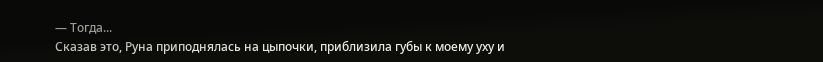— Тогда...
Сказав это, Руна приподнялась на цыпочки, приблизила губы к моему уху и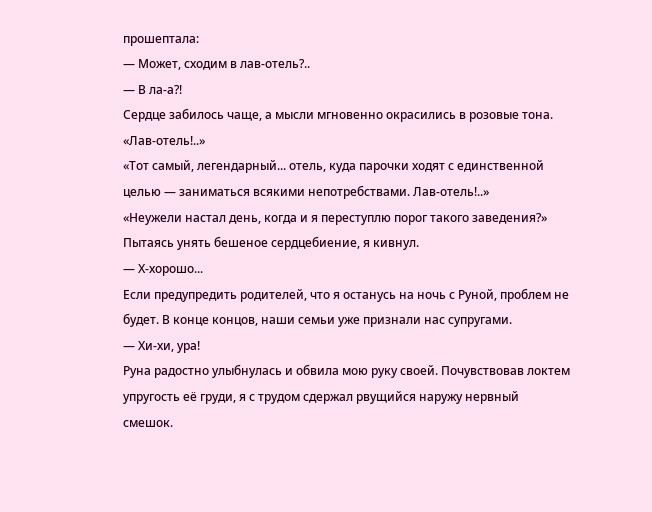прошептала:
— Может, сходим в лав-отель?..
— В ла-а?!
Сердце забилось чаще, а мысли мгновенно окрасились в розовые тона.
«Лав-отель!..»
«Тот самый, легендарный... отель, куда парочки ходят с единственной целью — заниматься всякими непотребствами. Лав-отель!..»
«Неужели настал день, когда и я переступлю порог такого заведения?»
Пытаясь унять бешеное сердцебиение, я кивнул.
— Х-хорошо...
Если предупредить родителей, что я останусь на ночь с Руной, проблем не будет. В конце концов, наши семьи уже признали нас супругами.
— Хи-хи, ура!
Руна радостно улыбнулась и обвила мою руку своей. Почувствовав локтем упругость её груди, я с трудом сдержал рвущийся наружу нервный смешок.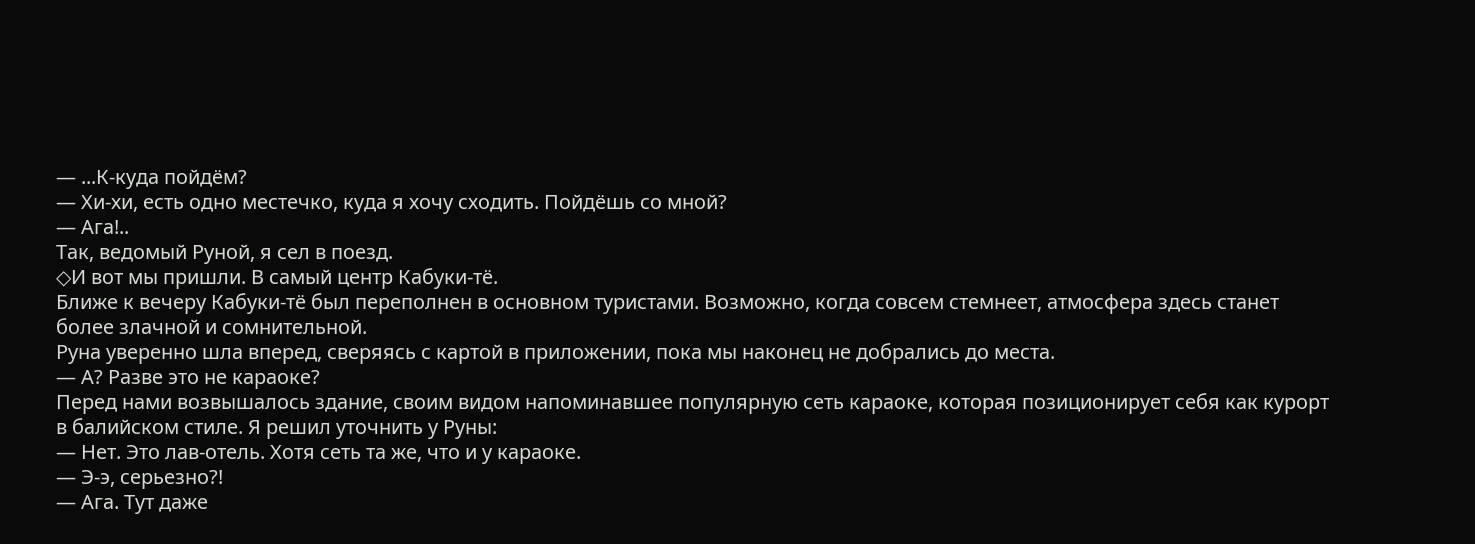— ...К-куда пойдём?
— Хи-хи, есть одно местечко, куда я хочу сходить. Пойдёшь со мной?
— Ага!..
Так, ведомый Руной, я сел в поезд.
◇И вот мы пришли. В самый центр Кабуки-тё.
Ближе к вечеру Кабуки-тё был переполнен в основном туристами. Возможно, когда совсем стемнеет, атмосфера здесь станет более злачной и сомнительной.
Руна уверенно шла вперед, сверяясь с картой в приложении, пока мы наконец не добрались до места.
— А? Разве это не караоке?
Перед нами возвышалось здание, своим видом напоминавшее популярную сеть караоке, которая позиционирует себя как курорт в балийском стиле. Я решил уточнить у Руны:
— Нет. Это лав-отель. Хотя сеть та же, что и у караоке.
— Э-э, серьезно?!
— Ага. Тут даже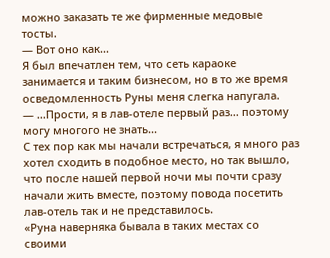можно заказать те же фирменные медовые тосты.
— Вот оно как...
Я был впечатлен тем, что сеть караоке занимается и таким бизнесом, но в то же время осведомленность Руны меня слегка напугала.
— ...Прости, я в лав-отеле первый раз... поэтому могу многого не знать...
С тех пор как мы начали встречаться, я много раз хотел сходить в подобное место, но так вышло, что после нашей первой ночи мы почти сразу начали жить вместе, поэтому повода посетить лав-отель так и не представилось.
«Руна наверняка бывала в таких местах со своими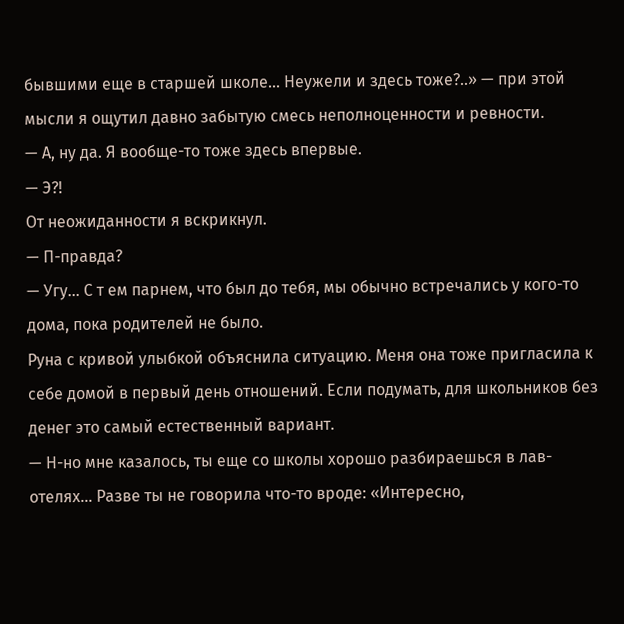бывшими еще в старшей школе... Неужели и здесь тоже?..» — при этой мысли я ощутил давно забытую смесь неполноценности и ревности.
— А, ну да. Я вообще-то тоже здесь впервые.
— Э?!
От неожиданности я вскрикнул.
— П-правда?
— Угу... С т ем парнем, что был до тебя, мы обычно встречались у кого-то дома, пока родителей не было.
Руна с кривой улыбкой объяснила ситуацию. Меня она тоже пригласила к себе домой в первый день отношений. Если подумать, для школьников без денег это самый естественный вариант.
— Н-но мне казалось, ты еще со школы хорошо разбираешься в лав-отелях... Разве ты не говорила что-то вроде: «Интересно,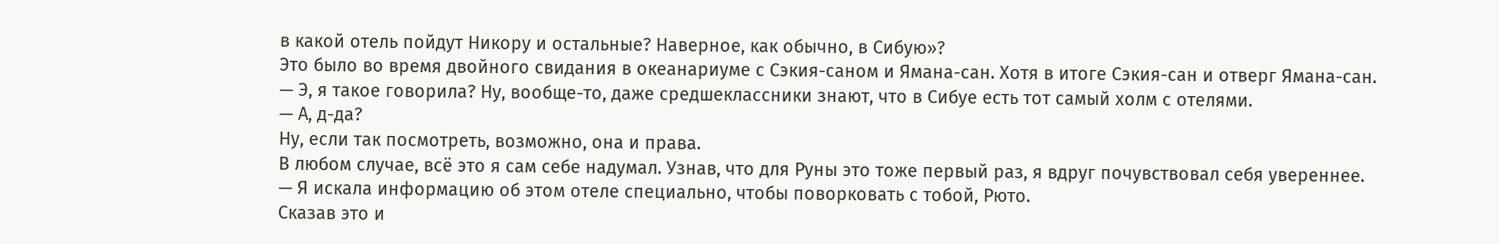в какой отель пойдут Никору и остальные? Наверное, как обычно, в Сибую»?
Это было во время двойного свидания в океанариуме с Сэкия-саном и Ямана-сан. Хотя в итоге Сэкия-сан и отверг Ямана-сан.
— Э, я такое говорила? Ну, вообще-то, даже средшеклассники знают, что в Сибуе есть тот самый холм с отелями.
— А, д-да?
Ну, если так посмотреть, возможно, она и права.
В любом случае, всё это я сам себе надумал. Узнав, что для Руны это тоже первый раз, я вдруг почувствовал себя увереннее.
— Я искала информацию об этом отеле специально, чтобы поворковать с тобой, Рюто.
Сказав это и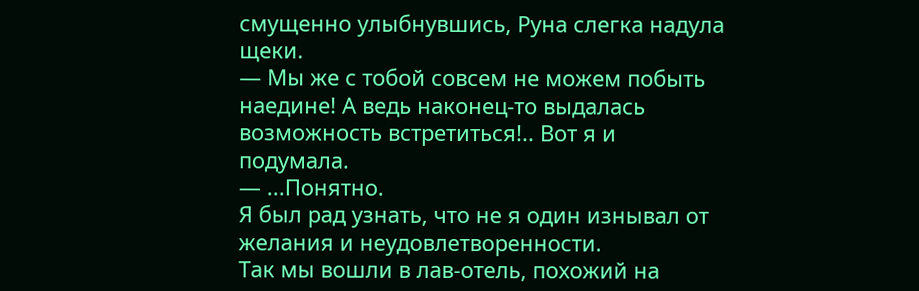смущенно улыбнувшись, Руна слегка надула щеки.
— Мы же с тобой совсем не можем побыть наедине! А ведь наконец-то выдалась возможность встретиться!.. Вот я и подумала.
— ...Понятно.
Я был рад узнать, что не я один изнывал от желания и неудовлетворенности.
Так мы вошли в лав-отель, похожий на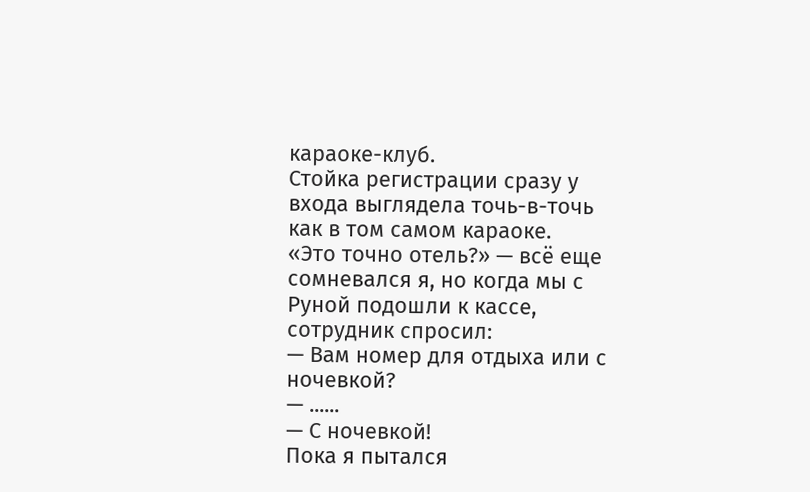караоке-клуб.
Стойка регистрации сразу у входа выглядела точь-в-точь как в том самом караоке.
«Это точно отель?» — всё еще сомневался я, но когда мы с Руной подошли к кассе, сотрудник спросил:
— Вам номер для отдыха или с ночевкой?
— ......
— С ночевкой!
Пока я пытался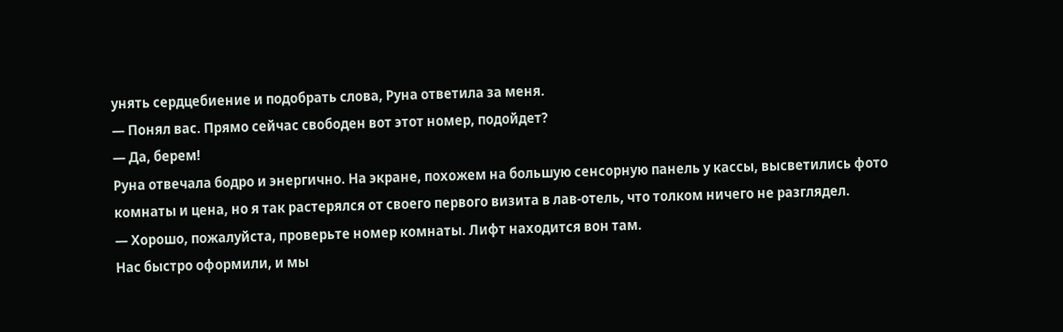унять сердцебиение и подобрать слова, Руна ответила за меня.
— Понял вас. Прямо сейчас свободен вот этот номер, подойдет?
— Да, берем!
Руна отвечала бодро и энергично. На экране, похожем на большую сенсорную панель у кассы, высветились фото комнаты и цена, но я так растерялся от своего первого визита в лав-отель, что толком ничего не разглядел.
— Хорошо, пожалуйста, проверьте номер комнаты. Лифт находится вон там.
Нас быстро оформили, и мы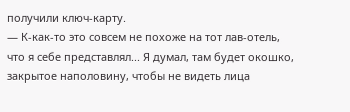получили ключ-карту.
— К-как-то это совсем не похоже на тот лав-отель, что я себе представлял... Я думал, там будет окошко, закрытое наполовину, чтобы не видеть лица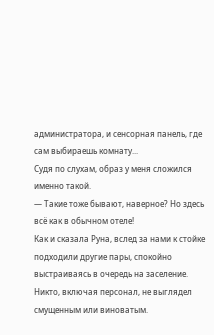администратора, и сенсорная панель, где сам выбираешь комнату...
Судя по слухам, образ у меня сложился именно такой.
— Такие тоже бывают, наверное? Но здесь всё как в обычном отеле!
Как и сказала Руна, вслед за нами к стойке подходили другие пары, спокойно выстраиваясь в очередь на заселение. Никто, включая персонал, не выглядел смущенным или виноватым.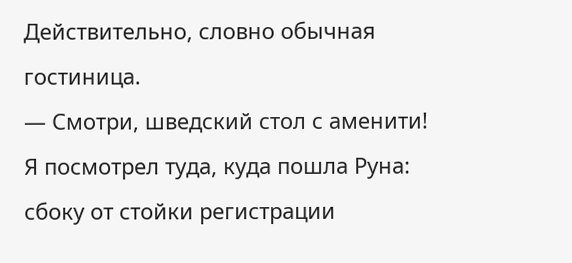Действительно, словно обычная гостиница.
— Смотри, шведский стол с аменити!
Я посмотрел туда, куда пошла Руна: сбоку от стойки регистрации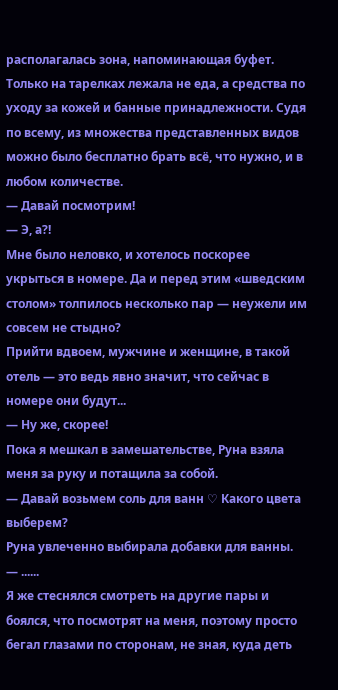располагалась зона, напоминающая буфет. Только на тарелках лежала не еда, а средства по уходу за кожей и банные принадлежности. Судя по всему, из множества представленных видов можно было бесплатно брать всё, что нужно, и в любом количестве.
— Давай посмотрим!
— Э, а?!
Мне было неловко, и хотелось поскорее укрыться в номере. Да и перед этим «шведским столом» толпилось несколько пар — неужели им совсем не стыдно?
Прийти вдвоем, мужчине и женщине, в такой отель — это ведь явно значит, что сейчас в номере они будут...
— Ну же, скорее!
Пока я мешкал в замешательстве, Руна взяла меня за руку и потащила за собой.
— Давай возьмем соль для ванн ♡ Какого цвета выберем?
Руна увлеченно выбирала добавки для ванны.
— ......
Я же стеснялся смотреть на другие пары и боялся, что посмотрят на меня, поэтому просто бегал глазами по сторонам, не зная, куда деть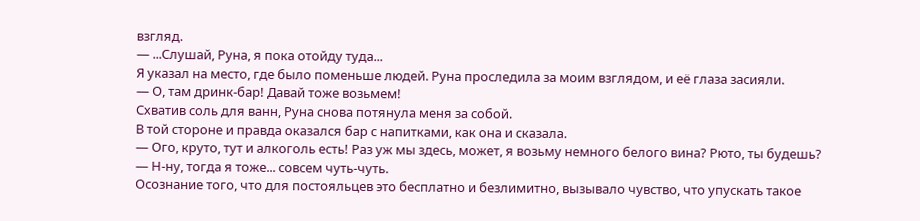взгляд.
— ...Слушай, Руна, я пока отойду туда...
Я указал на место, где было поменьше людей. Руна проследила за моим взглядом, и её глаза засияли.
— О, там дринк-бар! Давай тоже возьмем!
Схватив соль для ванн, Руна снова потянула меня за собой.
В той стороне и правда оказался бар с напитками, как она и сказала.
— Ого, круто, тут и алкоголь есть! Раз уж мы здесь, может, я возьму немного белого вина? Рюто, ты будешь?
— Н-ну, тогда я тоже... совсем чуть-чуть.
Осознание того, что для постояльцев это бесплатно и безлимитно, вызывало чувство, что упускать такое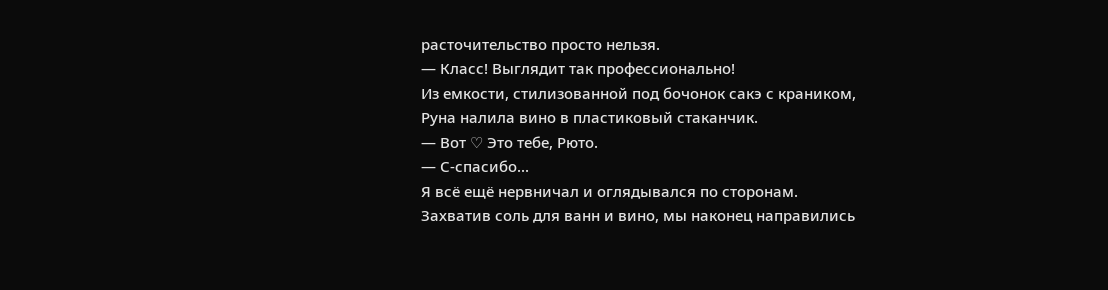расточительство просто нельзя.
— Класс! Выглядит так профессионально!
Из емкости, стилизованной под бочонок сакэ с краником, Руна налила вино в пластиковый стаканчик.
— Вот ♡ Это тебе, Рюто.
— С-спасибо...
Я всё ещё нервничал и оглядывался по сторонам.
Захватив соль для ванн и вино, мы наконец направились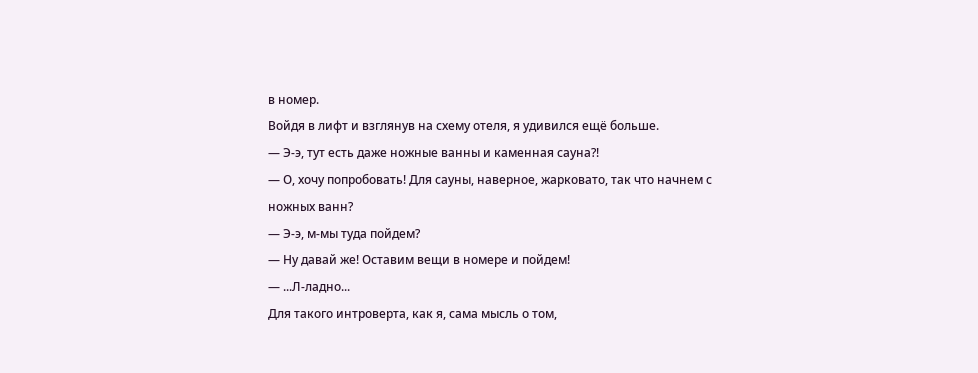в номер.
Войдя в лифт и взглянув на схему отеля, я удивился ещё больше.
— Э-э, тут есть даже ножные ванны и каменная сауна?!
— О, хочу попробовать! Для сауны, наверное, жарковато, так что начнем с ножных ванн?
— Э-э, м-мы туда пойдем?
— Ну давай же! Оставим вещи в номере и пойдем!
— ...Л-ладно...
Для такого интроверта, как я, сама мысль о том,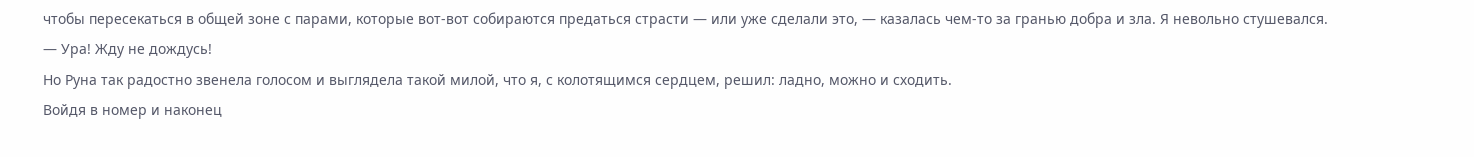чтобы пересекаться в общей зоне с парами, которые вот-вот собираются предаться страсти — или уже сделали это, — казалась чем-то за гранью добра и зла. Я невольно стушевался.
— Ура! Жду не дождусь!
Но Руна так радостно звенела голосом и выглядела такой милой, что я, с колотящимся сердцем, решил: ладно, можно и сходить.
Войдя в номер и наконец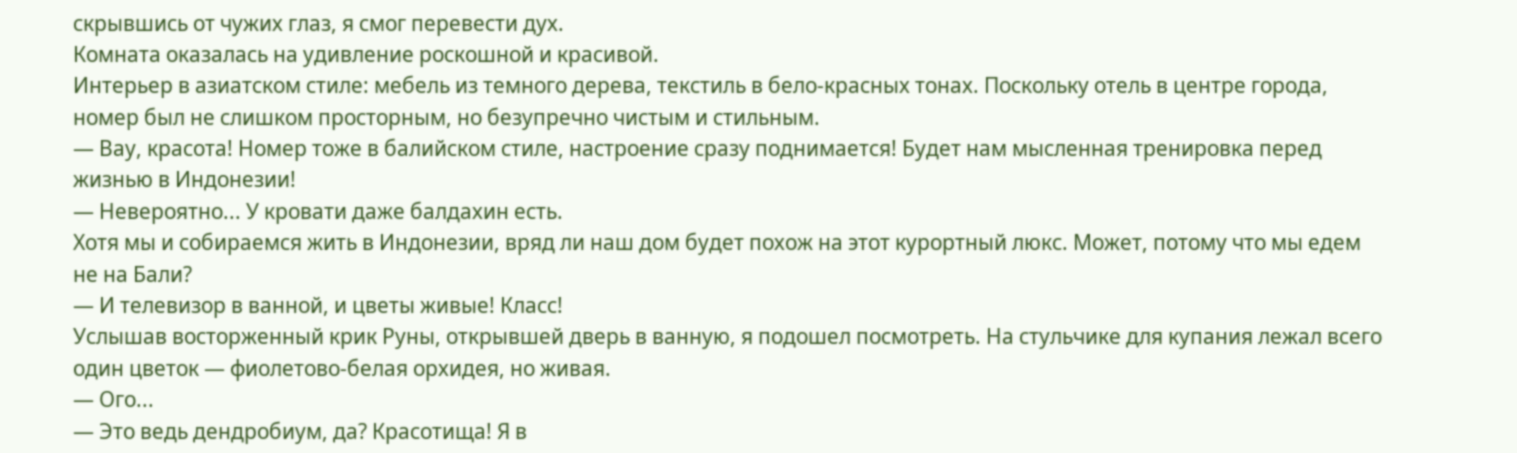скрывшись от чужих глаз, я смог перевести дух.
Комната оказалась на удивление роскошной и красивой.
Интерьер в азиатском стиле: мебель из темного дерева, текстиль в бело-красных тонах. Поскольку отель в центре города, номер был не слишком просторным, но безупречно чистым и стильным.
— Вау, красота! Номер тоже в балийском стиле, настроение сразу поднимается! Будет нам мысленная тренировка перед жизнью в Индонезии!
— Невероятно... У кровати даже балдахин есть.
Хотя мы и собираемся жить в Индонезии, вряд ли наш дом будет похож на этот курортный люкс. Может, потому что мы едем не на Бали?
— И телевизор в ванной, и цветы живые! Класс!
Услышав восторженный крик Руны, открывшей дверь в ванную, я подошел посмотреть. На стульчике для купания лежал всего один цветок — фиолетово-белая орхидея, но живая.
— Ого...
— Это ведь дендробиум, да? Красотища! Я в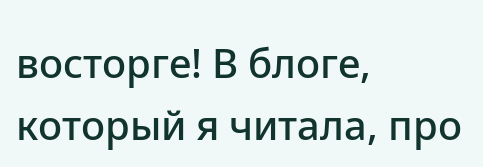восторге! В блоге, который я читала, про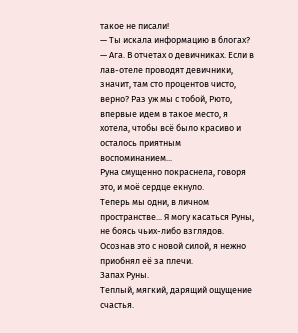такое не писали!
— Ты искала информацию в блогах?
— Ага. В отчетах о девичниках. Если в лав-отеле проводят девичники, значит, там сто процентов чисто, верно? Раз уж мы с тобой, Рюто, впервые идем в такое место, я хотела, чтобы всё было красиво и осталось приятным воспоминанием...
Руна смущенно покраснела, говоря это, и моё сердце екнуло.
Теперь мы одни, в личном пространстве... Я могу касаться Руны, не боясь чьих-либо взглядов.
Осознав это с новой силой, я нежно приобнял её за плечи.
Запах Руны.
Теплый, мягкий, дарящий ощущение счастья.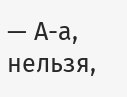— А-а, нельзя,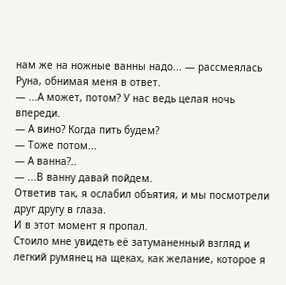нам же на ножные ванны надо... — рассмеялась Руна, обнимая меня в ответ.
— ...А может, потом? У нас ведь целая ночь впереди.
— А вино? Когда пить будем?
— Тоже потом...
— А ванна?..
— ...В ванну давай пойдем.
Ответив так, я ослабил объятия, и мы посмотрели друг другу в глаза.
И в этот момент я пропал.
Стоило мне увидеть её затуманенный взгляд и легкий румянец на щеках, как желание, которое я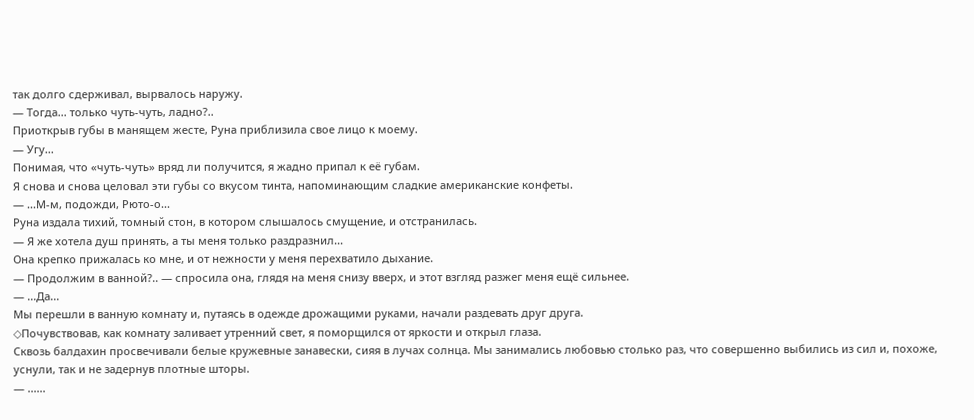так долго сдерживал, вырвалось наружу.
— Тогда... только чуть-чуть, ладно?..
Приоткрыв губы в манящем жесте, Руна приблизила свое лицо к моему.
— Угу...
Понимая, что «чуть-чуть» вряд ли получится, я жадно припал к её губам.
Я снова и снова целовал эти губы со вкусом тинта, напоминающим сладкие американские конфеты.
— ...М-м, подожди, Рюто-о...
Руна издала тихий, томный стон, в котором слышалось смущение, и отстранилась.
— Я же хотела душ принять, а ты меня только раздразнил...
Она крепко прижалась ко мне, и от нежности у меня перехватило дыхание.
— Продолжим в ванной?.. — спросила она, глядя на меня снизу вверх, и этот взгляд разжег меня ещё сильнее.
— ...Да...
Мы перешли в ванную комнату и, путаясь в одежде дрожащими руками, начали раздевать друг друга.
◇Почувствовав, как комнату заливает утренний свет, я поморщился от яркости и открыл глаза.
Сквозь балдахин просвечивали белые кружевные занавески, сияя в лучах солнца. Мы занимались любовью столько раз, что совершенно выбились из сил и, похоже, уснули, так и не задернув плотные шторы.
— ......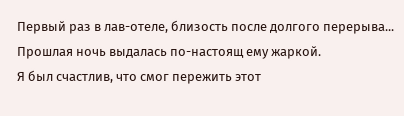Первый раз в лав-отеле, близость после долгого перерыва... Прошлая ночь выдалась по-настоящ ему жаркой.
Я был счастлив, что смог пережить этот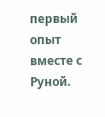первый опыт вместе с Руной.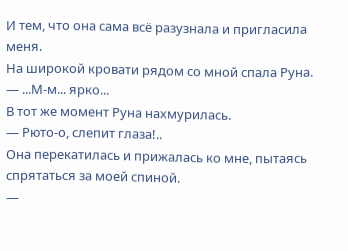И тем, что она сама всё разузнала и пригласила меня.
На широкой кровати рядом со мной спала Руна.
— ...М-м... ярко...
В тот же момент Руна нахмурилась.
— Рюто-о, слепит глаза!..
Она перекатилась и прижалась ко мне, пытаясь спрятаться за моей спиной.
—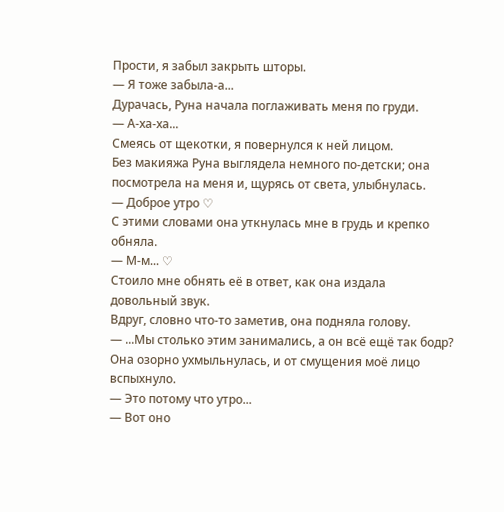Прости, я забыл закрыть шторы.
— Я тоже забыла-а...
Дурачась, Руна начала поглаживать меня по груди.
— А-ха-ха...
Смеясь от щекотки, я повернулся к ней лицом.
Без макияжа Руна выглядела немного по-детски; она посмотрела на меня и, щурясь от света, улыбнулась.
— Доброе утро ♡
С этими словами она уткнулась мне в грудь и крепко обняла.
— М-м... ♡
Стоило мне обнять её в ответ, как она издала довольный звук.
Вдруг, словно что-то заметив, она подняла голову.
— ...Мы столько этим занимались, а он всё ещё так бодр?
Она озорно ухмыльнулась, и от смущения моё лицо вспыхнуло.
— Это потому что утро...
— Вот оно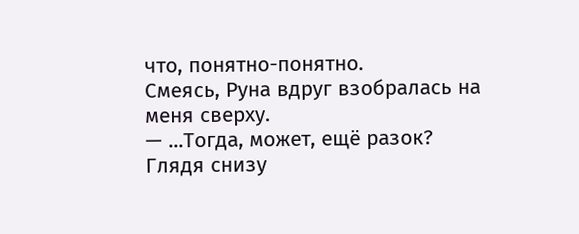что, понятно-понятно.
Смеясь, Руна вдруг взобралась на меня сверху.
— ...Тогда, может, ещё разок?
Глядя снизу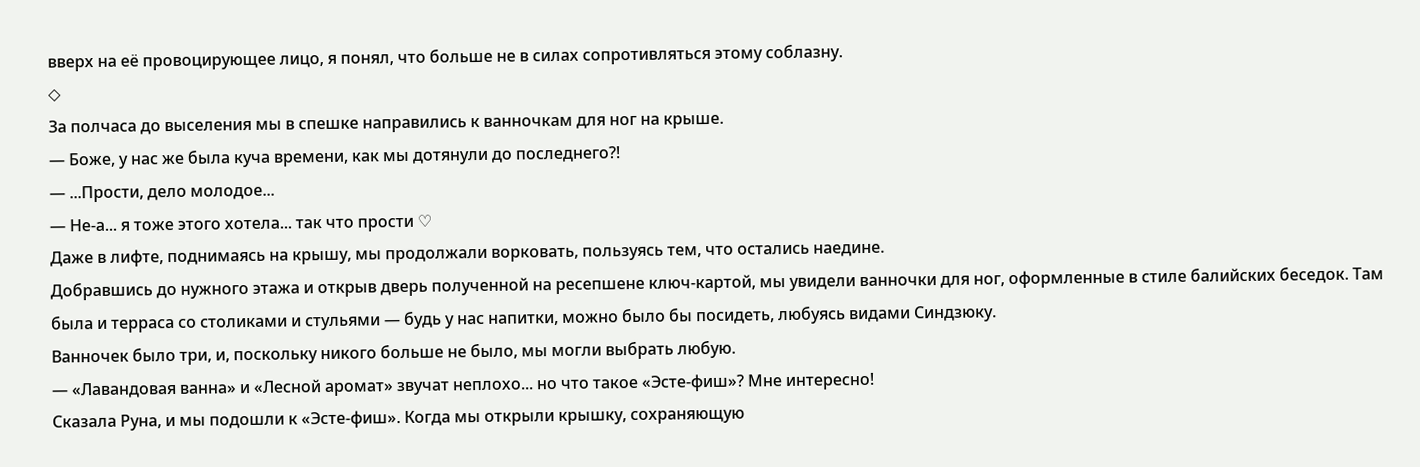вверх на её провоцирующее лицо, я понял, что больше не в силах сопротивляться этому соблазну.
◇
За полчаса до выселения мы в спешке направились к ванночкам для ног на крыше.
— Боже, у нас же была куча времени, как мы дотянули до последнего?!
— ...Прости, дело молодое...
— Не-а... я тоже этого хотела... так что прости ♡
Даже в лифте, поднимаясь на крышу, мы продолжали ворковать, пользуясь тем, что остались наедине.
Добравшись до нужного этажа и открыв дверь полученной на ресепшене ключ-картой, мы увидели ванночки для ног, оформленные в стиле балийских беседок. Там была и терраса со столиками и стульями — будь у нас напитки, можно было бы посидеть, любуясь видами Синдзюку.
Ванночек было три, и, поскольку никого больше не было, мы могли выбрать любую.
— «Лавандовая ванна» и «Лесной аромат» звучат неплохо... но что такое «Эсте-фиш»? Мне интересно!
Сказала Руна, и мы подошли к «Эсте-фиш». Когда мы открыли крышку, сохраняющую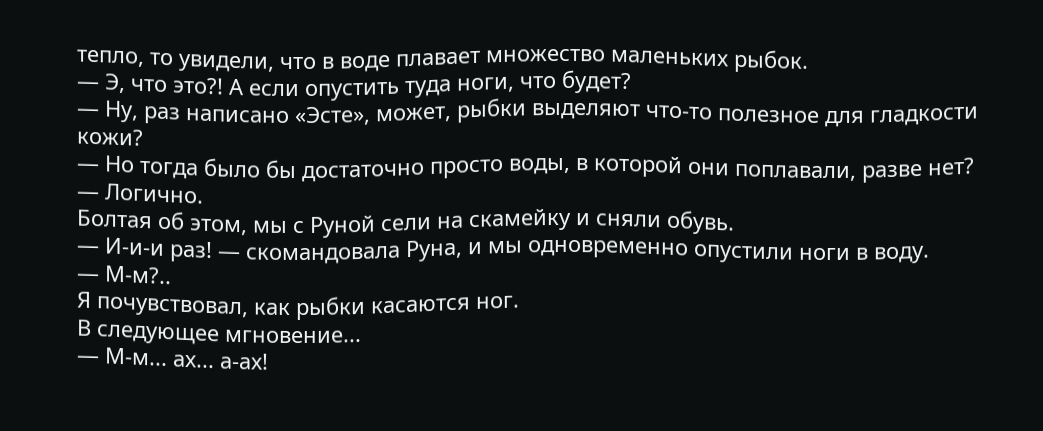тепло, то увидели, что в воде плавает множество маленьких рыбок.
— Э, что это?! А если опустить туда ноги, что будет?
— Ну, раз написано «Эсте», может, рыбки выделяют что-то полезное для гладкости кожи?
— Но тогда было бы достаточно просто воды, в которой они поплавали, разве нет?
— Логично.
Болтая об этом, мы с Руной сели на скамейку и сняли обувь.
— И-и-и раз! — скомандовала Руна, и мы одновременно опустили ноги в воду.
— М-м?..
Я почувствовал, как рыбки касаются ног.
В следующее мгновение...
— М-м... ах... а-ах!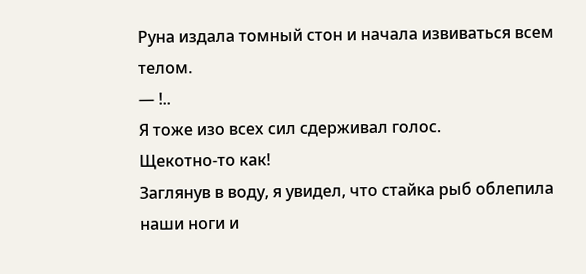Руна издала томный стон и начала извиваться всем телом.
— !..
Я тоже изо всех сил сдерживал голос.
Щекотно-то как!
Заглянув в воду, я увидел, что стайка рыб облепила наши ноги и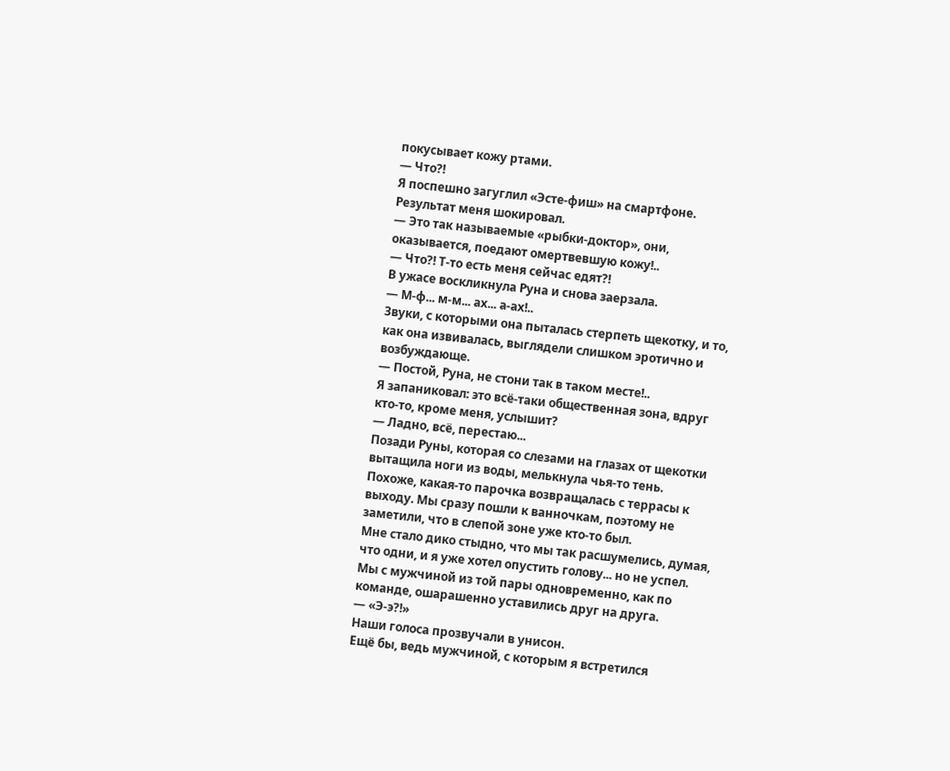покусывает кожу ртами.
— Что?!
Я поспешно загуглил «Эсте-фиш» на смартфоне. Результат меня шокировал.
— Это так называемые «рыбки-доктор», они, оказывается, поедают омертвевшую кожу!..
— Что?! Т-то есть меня сейчас едят?!
В ужасе воскликнула Руна и снова заерзала.
— М-ф... м-м... ах... а-ах!..
Звуки, с которыми она пыталась стерпеть щекотку, и то, как она извивалась, выглядели слишком эротично и возбуждающе.
— Постой, Руна, не стони так в таком месте!..
Я запаниковал: это всё-таки общественная зона, вдруг кто-то, кроме меня, услышит?
— Ладно, всё, перестаю...
Позади Руны, которая со слезами на глазах от щекотки вытащила ноги из воды, мелькнула чья-то тень.
Похоже, какая-то парочка возвращалась с террасы к выходу. Мы сразу пошли к ванночкам, поэтому не заметили, что в слепой зоне уже кто-то был.
Мне стало дико стыдно, что мы так расшумелись, думая, что одни, и я уже хотел опустить голову... но не успел.
Мы с мужчиной из той пары одновременно, как по команде, ошарашенно уставились друг на друга.
— «Э-э?!»
Наши голоса прозвучали в унисон.
Ещё бы, ведь мужчиной, с которым я встретился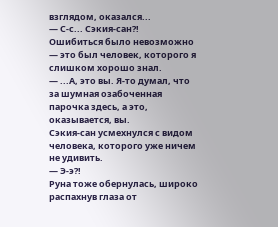взглядом, оказался...
— С-с... Сэкия-сан?!
Ошибиться было невозможно — это был человек, которого я слишком хорошо знал.
— ...А, это вы. Я-то думал, что за шумная озабоченная парочка здесь, а это, оказывается, вы.
Сэкия-сан усмехнулся с видом человека, которого уже ничем не удивить.
— Э-э?!
Руна тоже обернулась, широко распахнув глаза от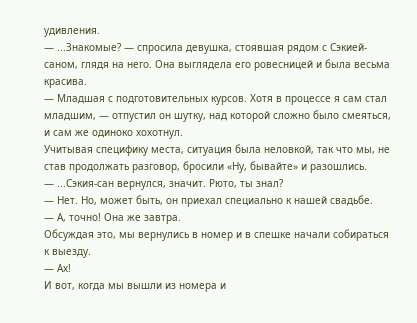удивления.
— ...Знакомые? — спросила девушка, стоявшая рядом с Сэкией-саном, глядя на него. Она выглядела его ровесницей и была весьма красива.
— Младшая с подготовительных курсов. Хотя в процессе я сам стал младшим, — отпустил он шутку, над которой сложно было смеяться, и сам же одиноко хохотнул.
Учитывая специфику места, ситуация была неловкой, так что мы, не став продолжать разговор, бросили «Ну, бывайте» и разошлись.
— ...Сэкия-сан вернулся, значит. Рюто, ты знал?
— Нет. Но, может быть, он приехал специально к нашей свадьбе.
— А, точно! Она же завтра.
Обсуждая это, мы вернулись в номер и в спешке начали собираться к выезду.
— Ах!
И вот, когда мы вышли из номера и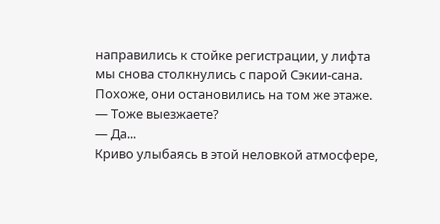направились к стойке регистрации, у лифта мы снова столкнулись с парой Сэкии-сана. Похоже, они остановились на том же этаже.
— Тоже выезжаете?
— Да...
Криво улыбаясь в этой неловкой атмосфере,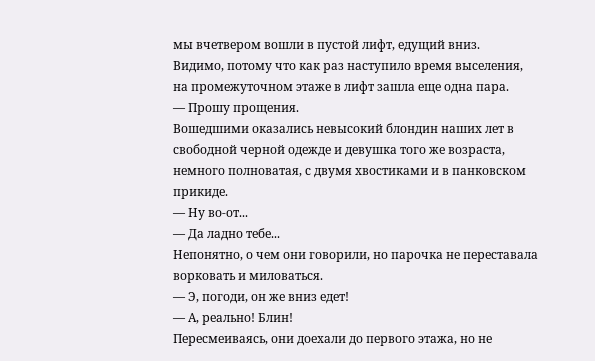мы вчетвером вошли в пустой лифт, едущий вниз.
Видимо, потому что как раз наступило время выселения, на промежуточном этаже в лифт зашла еще одна пара.
— Прошу прощения.
Вошедшими оказались невысокий блондин наших лет в свободной черной одежде и девушка того же возраста, немного полноватая, с двумя хвостиками и в панковском прикиде.
— Ну во-от...
— Да ладно тебе...
Непонятно, о чем они говорили, но парочка не переставала ворковать и миловаться.
— Э, погоди, он же вниз едет!
— А, реально! Блин!
Пересмеиваясь, они доехали до первого этажа, но не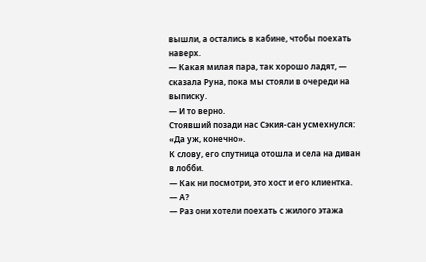вышли, а остались в кабине, чтобы поехать наверх.
— Какая милая пара, так хорошо ладят, — сказала Руна, пока мы стояли в очереди на выписку.
— И то верно.
Стоявший позади нас Сэкия-сан усмехнулся: «Да уж, конечно».
К слову, его спутница отошла и села на диван в лобби.
— Как ни посмотри, это хост и его клиентка.
— А?
— Раз они хотели поехать с жилого этажа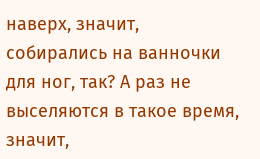наверх, значит, собирались на ванночки для ног, так? А раз не выселяются в такое время, значит,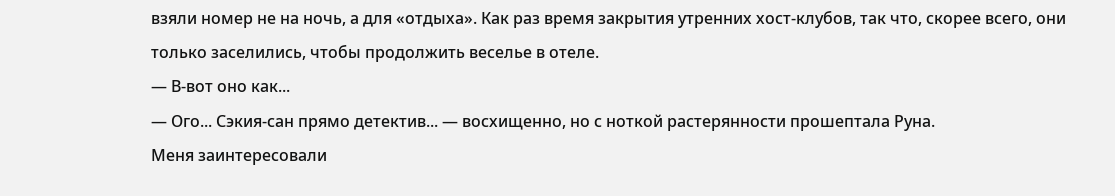взяли номер не на ночь, а для «отдыха». Как раз время закрытия утренних хост-клубов, так что, скорее всего, они только заселились, чтобы продолжить веселье в отеле.
— В-вот оно как...
— Ого... Сэкия-сан прямо детектив... — восхищенно, но с ноткой растерянности прошептала Руна.
Меня заинтересовали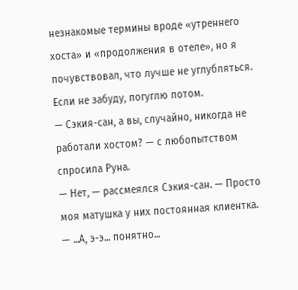незнакомые термины вроде «утреннего хоста» и «продолжения в отеле», но я почувствовал, что лучше не углубляться. Если не забуду, погуглю потом.
— Сэкия-сан, а вы, случайно, никогда не работали хостом? — с любопытством спросила Руна.
— Нет, — рассмеялся Сэкия-сан. — Просто моя матушка у них постоянная клиентка.
— ...А, э-э... понятно...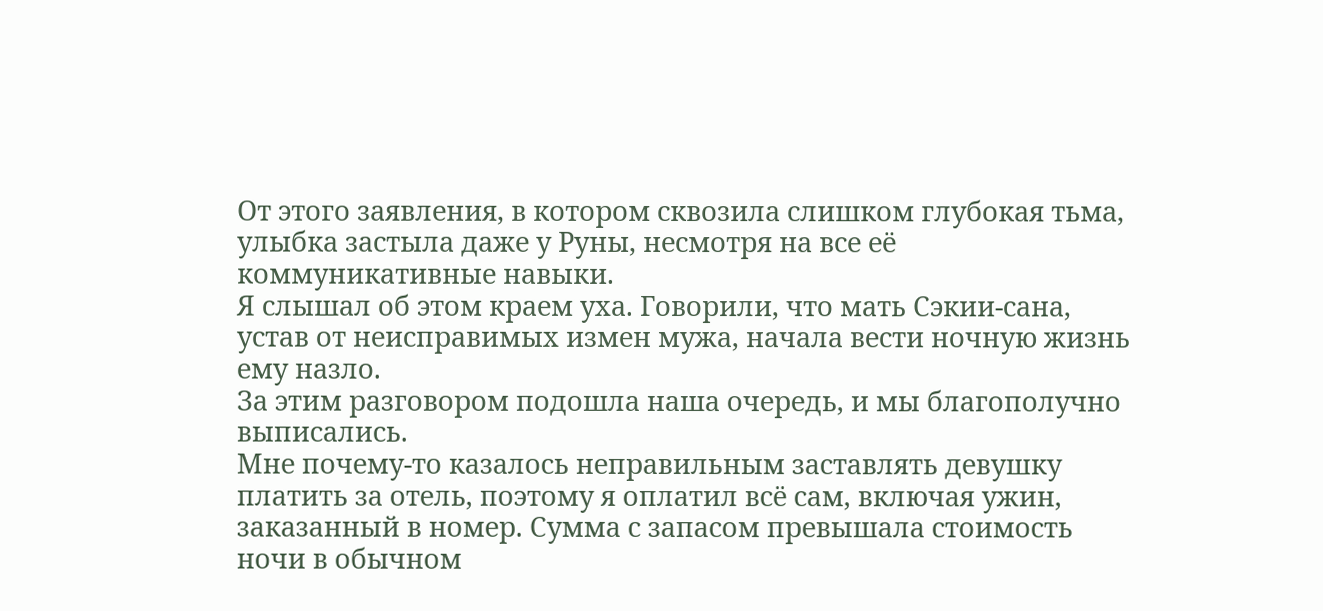От этого заявления, в котором сквозила слишком глубокая тьма, улыбка застыла даже у Руны, несмотря на все её коммуникативные навыки.
Я слышал об этом краем уха. Говорили, что мать Сэкии-сана, устав от неисправимых измен мужа, начала вести ночную жизнь ему назло.
За этим разговором подошла наша очередь, и мы благополучно выписались.
Мне почему-то казалось неправильным заставлять девушку платить за отель, поэтому я оплатил всё сам, включая ужин, заказанный в номер. Сумма с запасом превышала стоимость ночи в обычном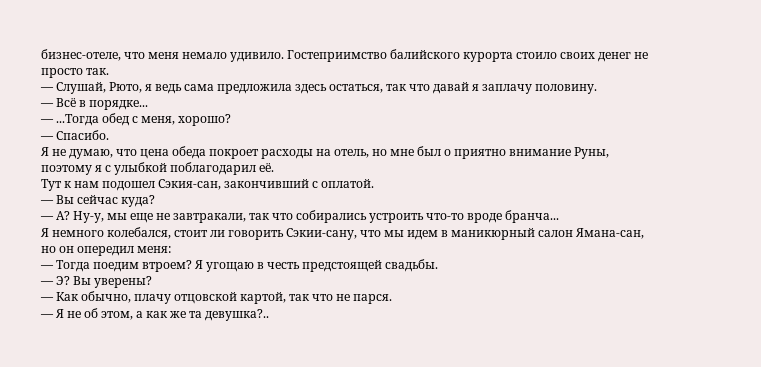бизнес-отеле, что меня немало удивило. Гостеприимство балийского курорта стоило своих денег не просто так.
— Слушай, Рюто, я ведь сама предложила здесь остаться, так что давай я заплачу половину.
— Всё в порядке...
— ...Тогда обед с меня, хорошо?
— Спасибо.
Я не думаю, что цена обеда покроет расходы на отель, но мне был о приятно внимание Руны, поэтому я с улыбкой поблагодарил её.
Тут к нам подошел Сэкия-сан, закончивший с оплатой.
— Вы сейчас куда?
— А? Ну-у, мы еще не завтракали, так что собирались устроить что-то вроде бранча...
Я немного колебался, стоит ли говорить Сэкии-сану, что мы идем в маникюрный салон Ямана-сан, но он опередил меня:
— Тогда поедим втроем? Я угощаю в честь предстоящей свадьбы.
— Э? Вы уверены?
— Как обычно, плачу отцовской картой, так что не парся.
— Я не об этом, а как же та девушка?..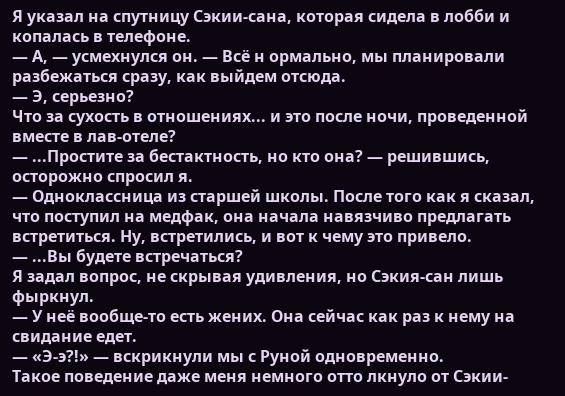Я указал на спутницу Сэкии-сана, которая сидела в лобби и копалась в телефоне.
— А, — усмехнулся он. — Всё н ормально, мы планировали разбежаться сразу, как выйдем отсюда.
— Э, серьезно?
Что за сухость в отношениях... и это после ночи, проведенной вместе в лав-отеле?
— ...Простите за бестактность, но кто она? — решившись, осторожно спросил я.
— Одноклассница из старшей школы. После того как я сказал, что поступил на медфак, она начала навязчиво предлагать встретиться. Ну, встретились, и вот к чему это привело.
— ...Вы будете встречаться?
Я задал вопрос, не скрывая удивления, но Сэкия-сан лишь фыркнул.
— У неё вообще-то есть жених. Она сейчас как раз к нему на свидание едет.
— «Э-э?!» — вскрикнули мы с Руной одновременно.
Такое поведение даже меня немного отто лкнуло от Сэкии-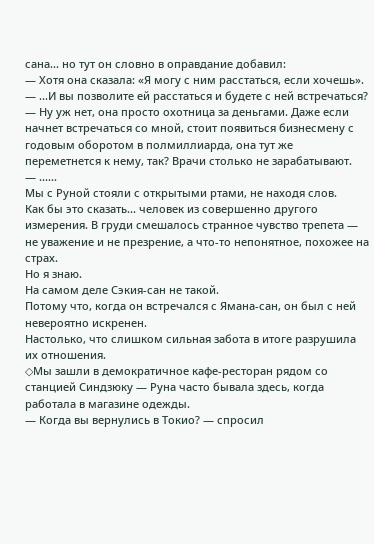сана... но тут он словно в оправдание добавил:
— Хотя она сказала: «Я могу с ним расстаться, если хочешь».
— ...И вы позволите ей расстаться и будете с ней встречаться?
— Ну уж нет, она просто охотница за деньгами. Даже если начнет встречаться со мной, стоит появиться бизнесмену с годовым оборотом в полмиллиарда, она тут же переметнется к нему, так? Врачи столько не зарабатывают.
— ......
Мы с Руной стояли с открытыми ртами, не находя слов.
Как бы это сказать... человек из совершенно другого измерения. В груди смешалось странное чувство трепета — не уважение и не презрение, а что-то непонятное, похожее на страх.
Но я знаю.
На самом деле Сэкия-сан не такой.
Потому что, когда он встречался с Ямана-сан, он был с ней невероятно искренен.
Настолько, что слишком сильная забота в итоге разрушила их отношения.
◇Мы зашли в демократичное кафе-ресторан рядом со станцией Синдзюку — Руна часто бывала здесь, когда работала в магазине одежды.
— Когда вы вернулись в Токио? — спросил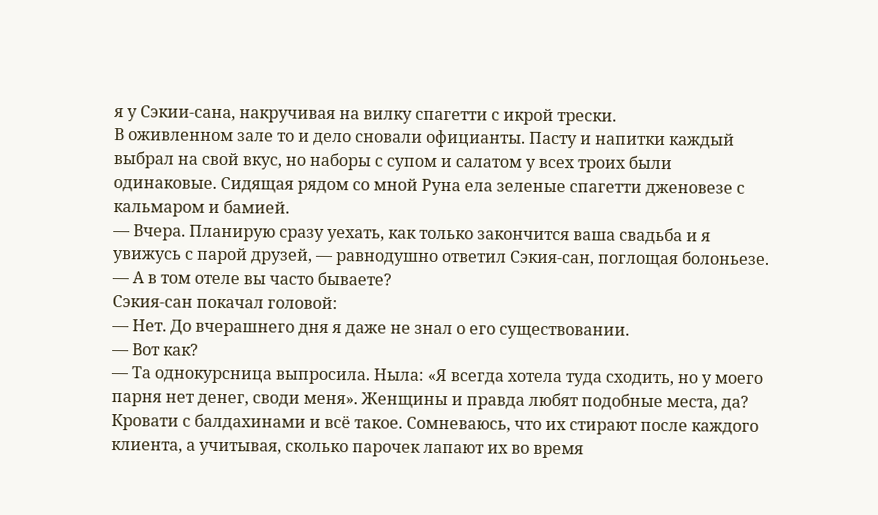я у Сэкии-сана, накручивая на вилку спагетти с икрой трески.
В оживленном зале то и дело сновали официанты. Пасту и напитки каждый выбрал на свой вкус, но наборы с супом и салатом у всех троих были одинаковые. Сидящая рядом со мной Руна ела зеленые спагетти дженовезе с кальмаром и бамией.
— Вчера. Планирую сразу уехать, как только закончится ваша свадьба и я увижусь с парой друзей, — равнодушно ответил Сэкия-сан, поглощая болоньезе.
— А в том отеле вы часто бываете?
Сэкия-сан покачал головой:
— Нет. До вчерашнего дня я даже не знал о его существовании.
— Вот как?
— Та однокурсница выпросила. Нылa: «Я всегда хотела туда сходить, но у моего парня нет денег, своди меня». Женщины и правда любят подобные места, да? Кровати с балдахинами и всё такое. Сомневаюсь, что их стирают после каждого клиента, а учитывая, сколько парочек лапают их во время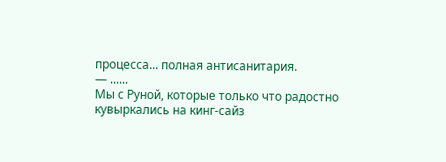процесса... полная антисанитария.
— ......
Мы с Руной, которые только что радостно кувыркались на кинг-сайз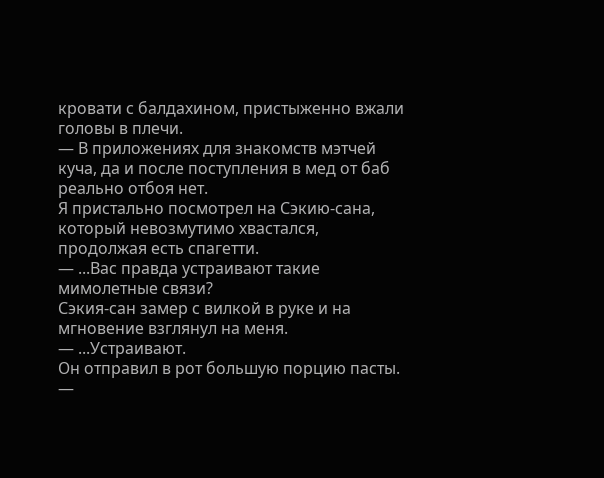кровати с балдахином, пристыженно вжали головы в плечи.
— В приложениях для знакомств мэтчей куча, да и после поступления в мед от баб реально отбоя нет.
Я пристально посмотрел на Сэкию-сана, который невозмутимо хвастался, продолжая есть спагетти.
— ...Вас правда устраивают такие мимолетные связи?
Сэкия-сан замер с вилкой в руке и на мгновение взглянул на меня.
— ...Устраивают.
Он отправил в рот большую порцию пасты.
—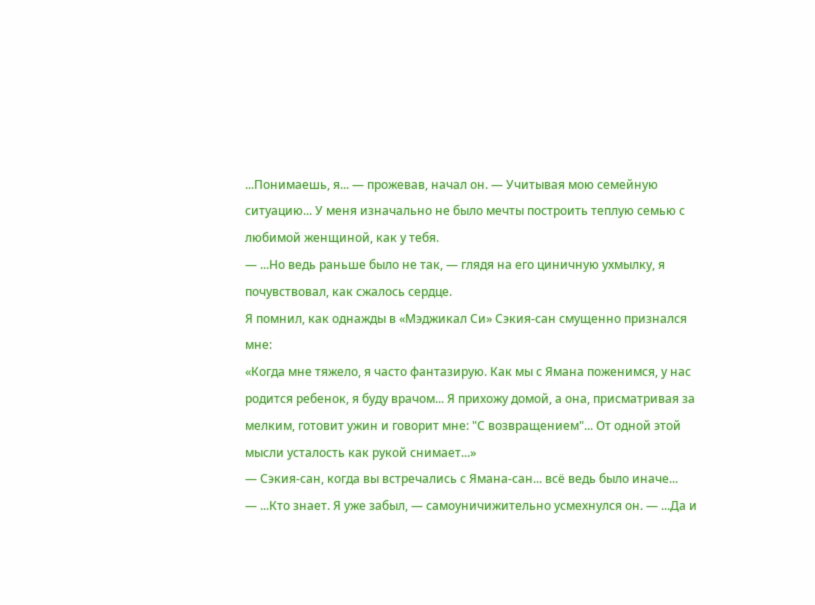...Понимаешь, я... — прожевав, начал он. — Учитывая мою семейную ситуацию... У меня изначально не было мечты построить теплую семью с любимой женщиной, как у тебя.
— ...Но ведь раньше было не так, — глядя на его циничную ухмылку, я почувствовал, как сжалось сердце.
Я помнил, как однажды в «Мэджикал Си» Сэкия-сан смущенно признался мне:
«Когда мне тяжело, я часто фантазирую. Как мы с Ямана поженимся, у нас родится ребенок, я буду врачом... Я прихожу домой, а она, присматривая за мелким, готовит ужин и говорит мне: "С возвращением"... От одной этой мысли усталость как рукой снимает...»
— Сэкия-сан, когда вы встречались с Ямана-сан... всё ведь было иначе...
— ...Кто знает. Я уже забыл, — самоуничижительно усмехнулся он. — ...Да и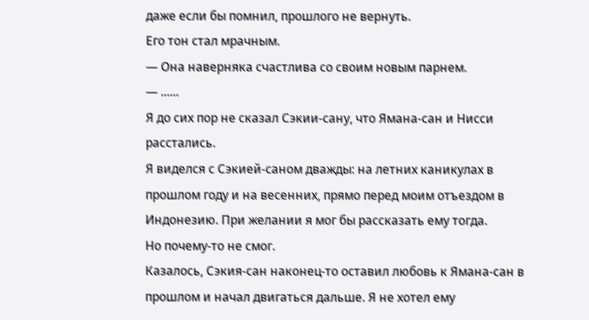даже если бы помнил, прошлого не вернуть.
Его тон стал мрачным.
— Она наверняка счастлива со своим новым парнем.
— ......
Я до сих пор не сказал Сэкии-сану, что Ямана-сан и Нисси расстались.
Я виделся с Сэкией-саном дважды: на летних каникулах в прошлом году и на весенних, прямо перед моим отъездом в Индонезию. При желании я мог бы рассказать ему тогда.
Но почему-то не смог.
Казалось, Сэкия-сан наконец-то оставил любовь к Ямана-сан в прошлом и начал двигаться дальше. Я не хотел ему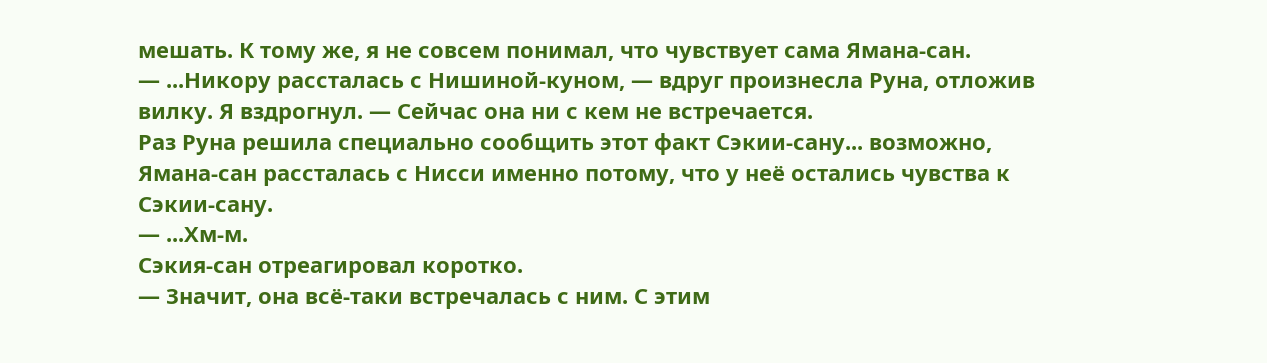мешать. К тому же, я не совсем понимал, что чувствует сама Ямана-сан.
— ...Никору рассталась с Нишиной-куном, — вдруг произнесла Руна, отложив вилку. Я вздрогнул. — Сейчас она ни с кем не встречается.
Раз Руна решила специально сообщить этот факт Сэкии-сану... возможно, Ямана-сан рассталась с Нисси именно потому, что у неё остались чувства к Сэкии-сану.
— ...Хм-м.
Сэкия-сан отреагировал коротко.
— Значит, она всё-таки встречалась с ним. С этим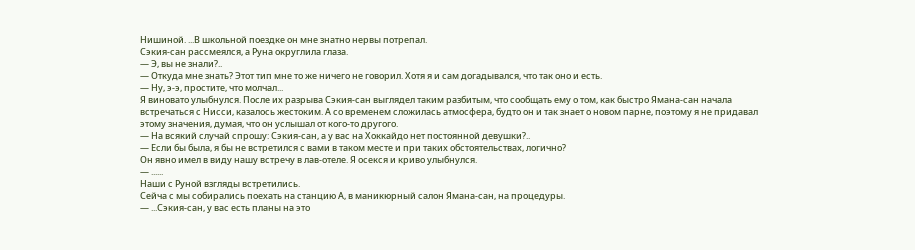Нишиной. ...В школьной поездке он мне знатно нервы потрепал.
Сэкия-сан рассмеялся, а Руна округлила глаза.
— Э, вы не знали?..
— Откуда мне знать? Этот тип мне то же ничего не говорил. Хотя я и сам догадывался, что так оно и есть.
— Ну, э-э, простите, что молчал...
Я виновато улыбнулся. После их разрыва Сэкия-сан выглядел таким разбитым, что сообщать ему о том, как быстро Ямана-сан начала встречаться с Нисси, казалось жестоким. А со временем сложилась атмосфера, будто он и так знает о новом парне, поэтому я не придавал этому значения, думая, что он услышал от кого-то другого.
— На всякий случай спрошу: Сэкия-сан, а у вас на Хоккайдо нет постоянной девушки?..
— Если бы была, я бы не встретился с вами в таком месте и при таких обстоятельствах, логично?
Он явно имел в виду нашу встречу в лав-отеле. Я осекся и криво улыбнулся.
— ......
Наши с Руной взгляды встретились.
Сейча с мы собирались поехать на станцию А, в маникюрный салон Ямана-сан, на процедуры.
— ...Сэкия-сан, у вас есть планы на это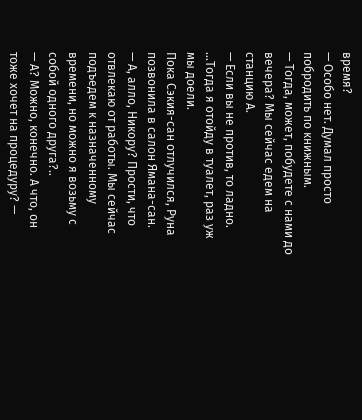время?
— Особо нет. Думал просто побродить по книжным.
— Тогда, может, побудете с нами до вечера? Мы сейчас едем на станцию А.
— Если вы не против, то ладно. ...Тогда я отойду в туалет, раз уж мы доели.
Пока Сэкия-сан отлучился, Руна позвонила в салон Ямана-сан.
— А, алло, Никору? Прости, что отвлекаю от работы. Мы сейчас подъедем к назначенному времени, но можно я возьму с собой одного друга?..
— А? Можно, конечно. А что, он тоже хочет на процедуру? —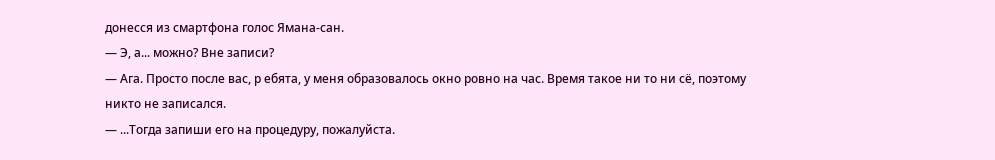донесся из смартфона голос Ямана-сан.
— Э, а... можно? Вне записи?
— Ага. Просто после вас, р ебята, у меня образовалось окно ровно на час. Время такое ни то ни сё, поэтому никто не записался.
— ...Тогда запиши его на процедуру, пожалуйста.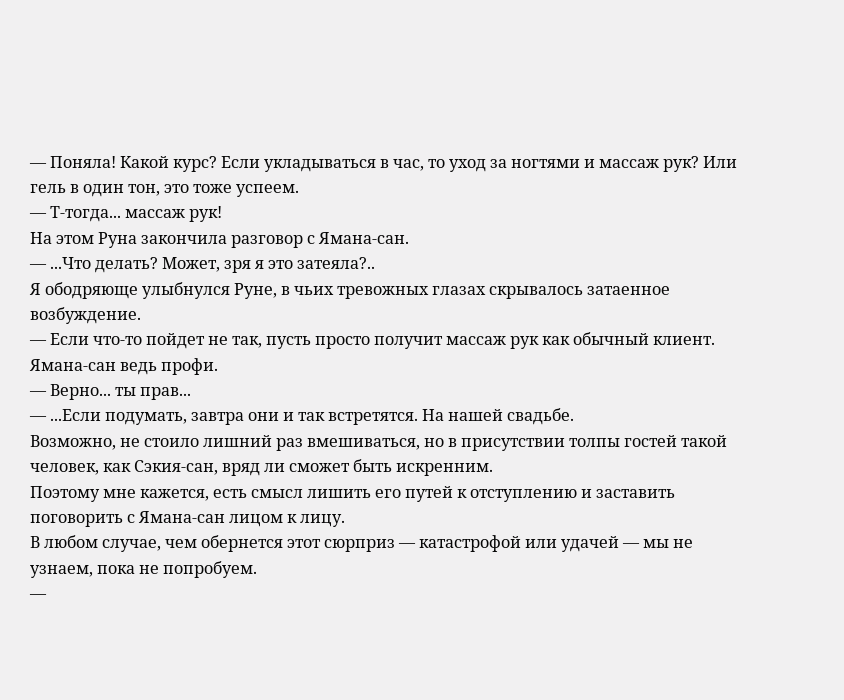— Поняла! Какой курс? Если укладываться в час, то уход за ногтями и массаж рук? Или гель в один тон, это тоже успеем.
— Т-тогда... массаж рук!
На этом Руна закончила разговор с Ямана-сан.
— ...Что делать? Может, зря я это затеяла?..
Я ободряюще улыбнулся Руне, в чьих тревожных глазах скрывалось затаенное возбуждение.
— Если что-то пойдет не так, пусть просто получит массаж рук как обычный клиент. Ямана-сан ведь профи.
— Верно... ты прав...
— ...Если подумать, завтра они и так встретятся. На нашей свадьбе.
Возможно, не стоило лишний раз вмешиваться, но в присутствии толпы гостей такой человек, как Сэкия-сан, вряд ли сможет быть искренним.
Поэтому мне кажется, есть смысл лишить его путей к отступлению и заставить поговорить с Ямана-сан лицом к лицу.
В любом случае, чем обернется этот сюрприз — катастрофой или удачей — мы не узнаем, пока не попробуем.
—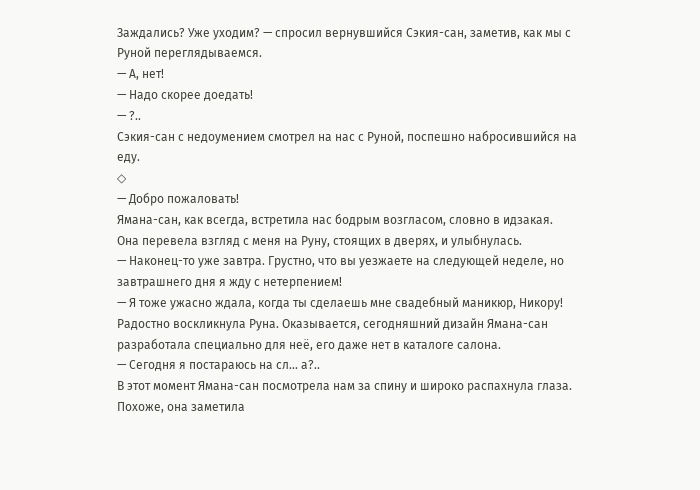Заждались? Уже уходим? — спросил вернувшийся Сэкия-сан, заметив, как мы с Руной переглядываемся.
— А, нет!
— Надо скорее доедать!
— ?..
Сэкия-сан с недоумением смотрел на нас с Руной, поспешно набросившийся на еду.
◇
— Добро пожаловать!
Ямана-сан, как всегда, встретила нас бодрым возгласом, словно в идзакая.
Она перевела взгляд с меня на Руну, стоящих в дверях, и улыбнулась.
— Наконец-то уже завтра. Грустно, что вы уезжаете на следующей неделе, но завтрашнего дня я жду с нетерпением!
— Я тоже ужасно ждала, когда ты сделаешь мне свадебный маникюр, Никору!
Радостно воскликнула Руна. Оказывается, сегодняшний дизайн Ямана-сан разработала специально для неё, его даже нет в каталоге салона.
— Сегодня я постараюсь на сл... а?..
В этот момент Ямана-сан посмотрела нам за спину и широко распахнула глаза.
Похоже, она заметила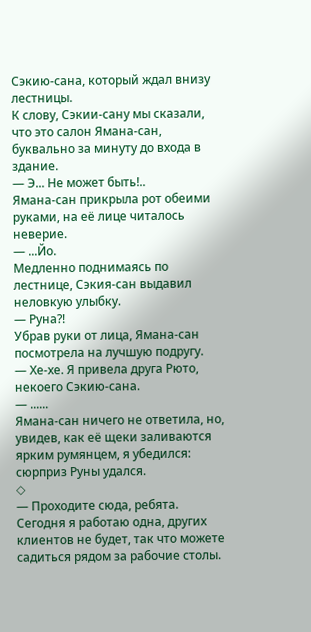Сэкию-сана, который ждал внизу лестницы.
К слову, Сэкии-сану мы сказали, что это салон Ямана-сан, буквально за минуту до входа в здание.
— Э... Не может быть!..
Ямана-сан прикрыла рот обеими руками, на её лице читалось неверие.
— ...Йо.
Медленно поднимаясь по лестнице, Сэкия-сан выдавил неловкую улыбку.
— Руна?!
Убрав руки от лица, Ямана-сан посмотрела на лучшую подругу.
— Хе-хе. Я привела друга Рюто, некоего Сэкию-сана.
— ......
Ямана-сан ничего не ответила, но, увидев, как её щеки заливаются ярким румянцем, я убедился: сюрприз Руны удался.
◇
— Проходите сюда, ребята. Сегодня я работаю одна, других клиентов не будет, так что можете садиться рядом за рабочие столы.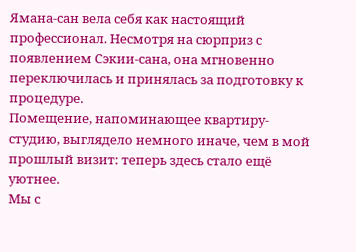Ямана-сан вела себя как настоящий профессионал. Несмотря на сюрприз с появлением Сэкии-сана, она мгновенно переключилась и принялась за подготовку к процедуре.
Помещение, напоминающее квартиру-студию, выглядело немного иначе, чем в мой прошлый визит: теперь здесь стало ещё уютнее.
Мы с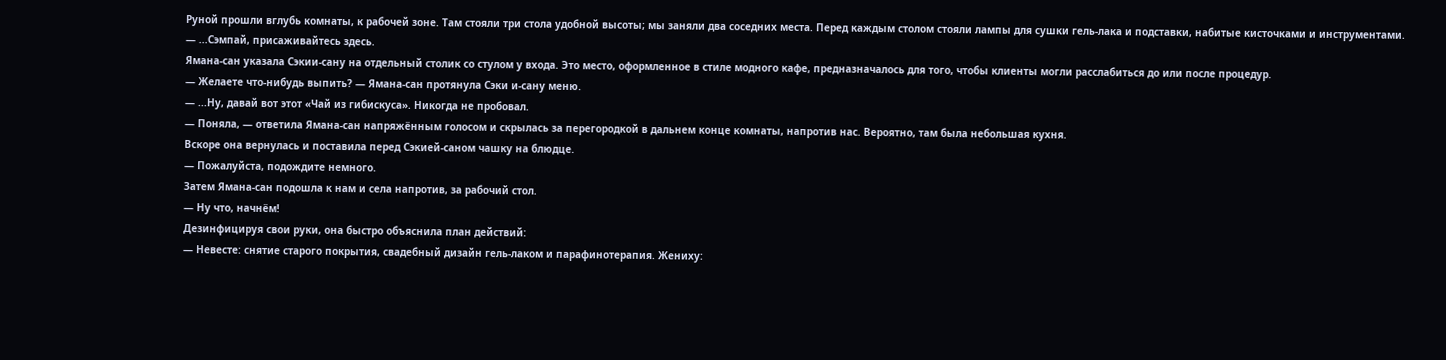Руной прошли вглубь комнаты, к рабочей зоне. Там стояли три стола удобной высоты; мы заняли два соседних места. Перед каждым столом стояли лампы для сушки гель-лака и подставки, набитые кисточками и инструментами.
— ...Сэмпай, присаживайтесь здесь.
Ямана-сан указала Сэкии-сану на отдельный столик со стулом у входа. Это место, оформленное в стиле модного кафе, предназначалось для того, чтобы клиенты могли расслабиться до или после процедур.
— Желаете что-нибудь выпить? — Ямана-сан протянула Сэки и-сану меню.
— ...Ну, давай вот этот «Чай из гибискуса». Никогда не пробовал.
— Поняла, — ответила Ямана-сан напряжённым голосом и скрылась за перегородкой в дальнем конце комнаты, напротив нас. Вероятно, там была небольшая кухня.
Вскоре она вернулась и поставила перед Сэкией-саном чашку на блюдце.
— Пожалуйста, подождите немного.
Затем Ямана-сан подошла к нам и села напротив, за рабочий стол.
— Ну что, начнём!
Дезинфицируя свои руки, она быстро объяснила план действий:
— Невесте: снятие старого покрытия, свадебный дизайн гель-лаком и парафинотерапия. Жениху: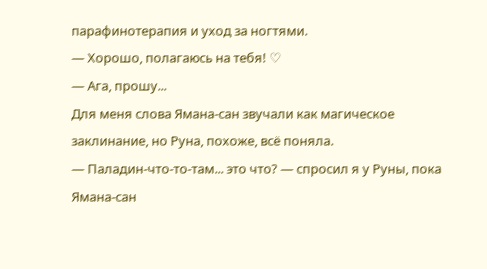парафинотерапия и уход за ногтями.
— Хорошо, полагаюсь на тебя! ♡
— Ага, прошу...
Для меня слова Ямана-сан звучали как магическое заклинание, но Руна, похоже, всё поняла.
— Паладин-что-то-там... это что? — спросил я у Руны, пока Ямана-сан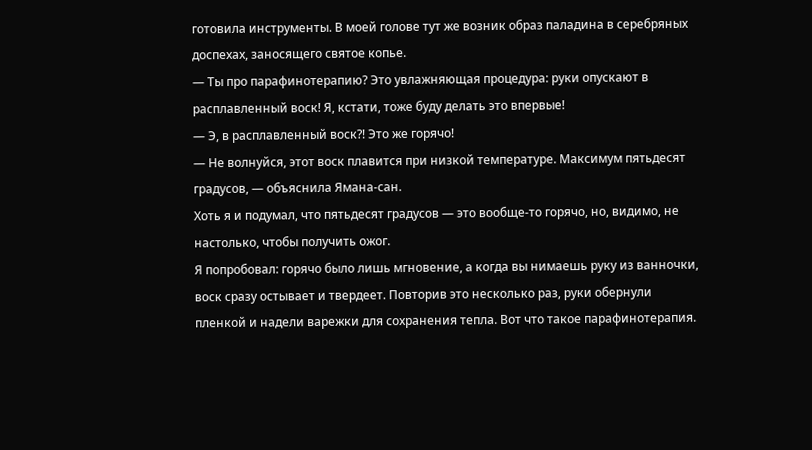готовила инструменты. В моей голове тут же возник образ паладина в серебряных доспехах, заносящего святое копье.
— Ты про парафинотерапию? Это увлажняющая процедура: руки опускают в расплавленный воск! Я, кстати, тоже буду делать это впервые!
— Э, в расплавленный воск?! Это же горячо!
— Не волнуйся, этот воск плавится при низкой температуре. Максимум пятьдесят градусов, — объяснила Ямана-сан.
Хоть я и подумал, что пятьдесят градусов — это вообще-то горячо, но, видимо, не настолько, чтобы получить ожог.
Я попробовал: горячо было лишь мгновение, а когда вы нимаешь руку из ванночки, воск сразу остывает и твердеет. Повторив это несколько раз, руки обернули пленкой и надели варежки для сохранения тепла. Вот что такое парафинотерапия.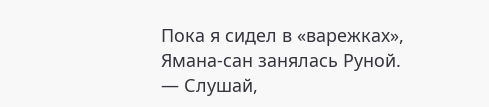Пока я сидел в «варежках», Ямана-сан занялась Руной.
— Слушай,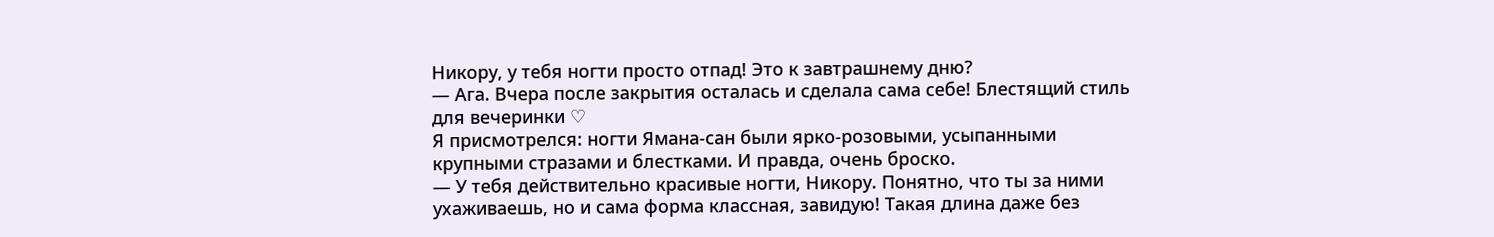Никору, у тебя ногти просто отпад! Это к завтрашнему дню?
— Ага. Вчера после закрытия осталась и сделала сама себе! Блестящий стиль для вечеринки ♡
Я присмотрелся: ногти Ямана-сан были ярко-розовыми, усыпанными крупными стразами и блестками. И правда, очень броско.
— У тебя действительно красивые ногти, Никору. Понятно, что ты за ними ухаживаешь, но и сама форма классная, завидую! Такая длина даже без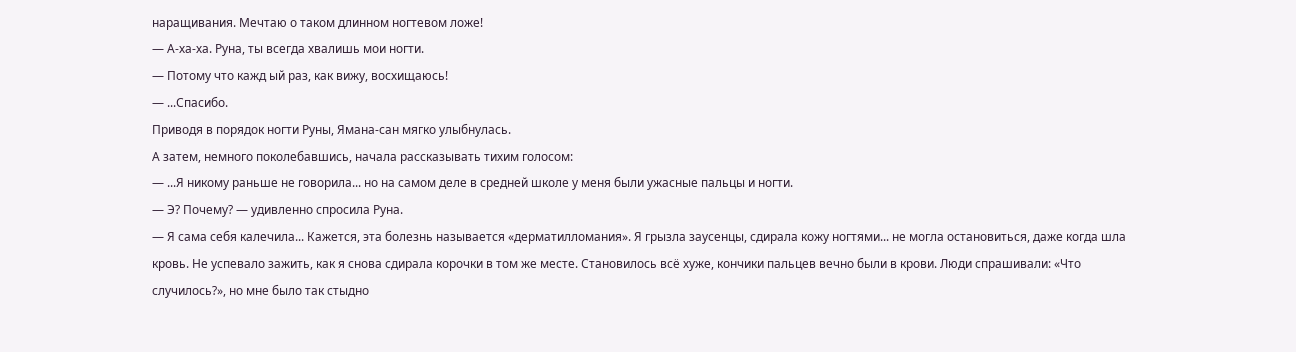наращивания. Мечтаю о таком длинном ногтевом ложе!
— А-ха-ха. Руна, ты всегда хвалишь мои ногти.
— Потому что кажд ый раз, как вижу, восхищаюсь!
— ...Спасибо.
Приводя в порядок ногти Руны, Ямана-сан мягко улыбнулась.
А затем, немного поколебавшись, начала рассказывать тихим голосом:
— ...Я никому раньше не говорила... но на самом деле в средней школе у меня были ужасные пальцы и ногти.
— Э? Почему? — удивленно спросила Руна.
— Я сама себя калечила... Кажется, эта болезнь называется «дерматилломания». Я грызла заусенцы, сдирала кожу ногтями... не могла остановиться, даже когда шла кровь. Не успевало зажить, как я снова сдирала корочки в том же месте. Становилось всё хуже, кончики пальцев вечно были в крови. Люди спрашивали: «Что случилось?», но мне было так стыдно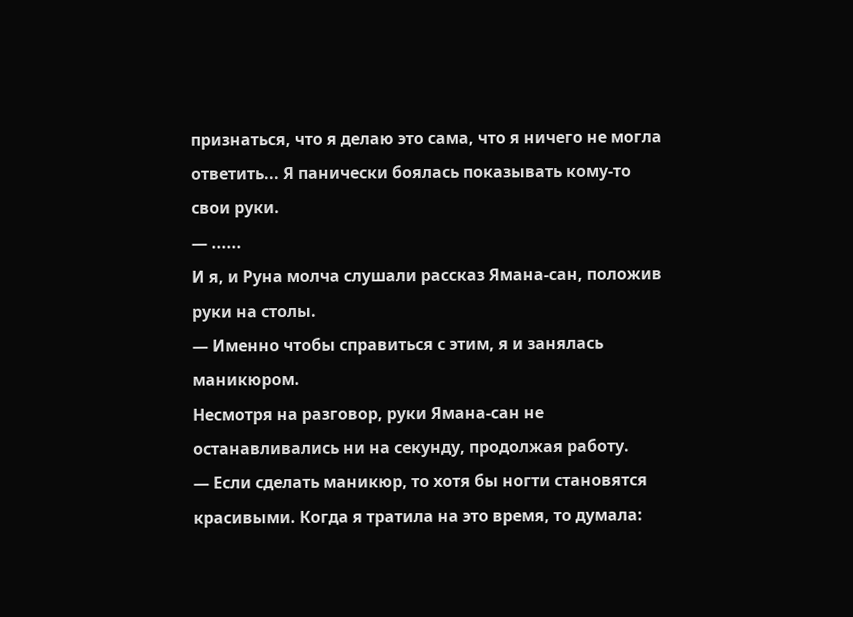признаться, что я делаю это сама, что я ничего не могла ответить... Я панически боялась показывать кому-то свои руки.
— ......
И я, и Руна молча слушали рассказ Ямана-сан, положив руки на столы.
— Именно чтобы справиться с этим, я и занялась маникюром.
Несмотря на разговор, руки Ямана-сан не останавливались ни на секунду, продолжая работу.
— Если сделать маникюр, то хотя бы ногти становятся красивыми. Когда я тратила на это время, то думала: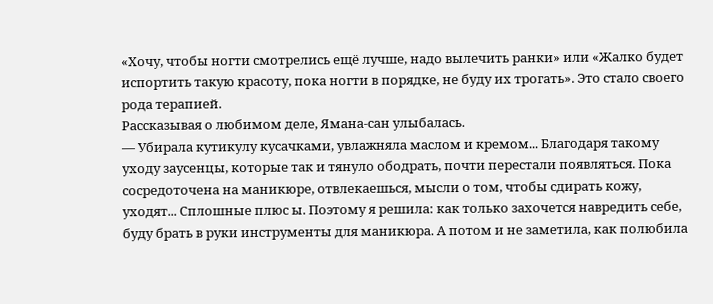«Хочу, чтобы ногти смотрелись ещё лучше, надо вылечить ранки» или «Жалко будет испортить такую красоту, пока ногти в порядке, не буду их трогать». Это стало своего рода терапией.
Рассказывая о любимом деле, Ямана-сан улыбалась.
— Убирала кутикулу кусачками, увлажняла маслом и кремом... Благодаря такому уходу заусенцы, которые так и тянуло ободрать, почти перестали появляться. Пока сосредоточена на маникюре, отвлекаешься, мысли о том, чтобы сдирать кожу, уходят... Сплошные плюс ы. Поэтому я решила: как только захочется навредить себе, буду брать в руки инструменты для маникюра. А потом и не заметила, как полюбила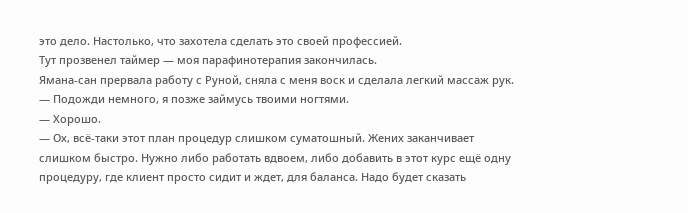это дело. Настолько, что захотела сделать это своей профессией.
Тут прозвенел таймер — моя парафинотерапия закончилась.
Ямана-сан прервала работу с Руной, сняла с меня воск и сделала легкий массаж рук.
— Подожди немного, я позже займусь твоими ногтями.
— Хорошо.
— Ох, всё-таки этот план процедур слишком суматошный. Жених заканчивает слишком быстро. Нужно либо работать вдвоем, либо добавить в этот курс ещё одну процедуру, где клиент просто сидит и ждет, для баланса. Надо будет сказать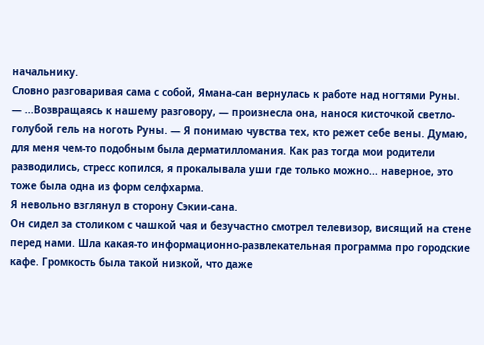начальнику.
Словно разговаривая сама с собой, Ямана-сан вернулась к работе над ногтями Руны.
— ...Возвращаясь к нашему разговору, — произнесла она, нанося кисточкой светло-голубой гель на ноготь Руны. — Я понимаю чувства тех, кто режет себе вены. Думаю, для меня чем-то подобным была дерматилломания. Как раз тогда мои родители разводились, стресс копился, я прокалывала уши где только можно... наверное, это тоже была одна из форм селфхарма.
Я невольно взглянул в сторону Сэкии-сана.
Он сидел за столиком с чашкой чая и безучастно смотрел телевизор, висящий на стене перед нами. Шла какая-то информационно-развлекательная программа про городские кафе. Громкость была такой низкой, что даже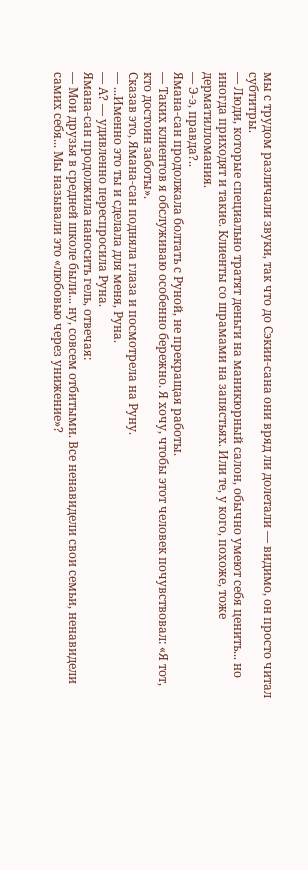мы с трудом различали звуки, так что до Сэкии-сана они вряд ли долетали — видимо, он просто читал субтитры.
— Люди, которые специально тратят деньги на маникюрный салон, обычно умеют себя ценить... но иногда приходят и такие. Клиенты со шрамами на запястьях. Или те, у кого, похоже, тоже дерматилломания.
— Э-э, правда?..
Ямана-сан продолжала болтать с Руной, не прекращая работы.
— Таких клиентов я обслуживаю особенно бережно. Я хочу, чтобы этот человек почувствовал: «Я тот, кто достоин заботы».
Сказав это, Ямана-сан подняла глаза и посмотрела на Руну.
— ...Именно это ты и сделала для меня, Руна.
— А? — удивленно переспросила Руна.
Ямана-сан продолжила наносить гель, отвечая:
— Мои друзья в средней школе были... ну, совсем отбитыми. Все ненавидели свои семьи, ненавидели самих себя... Мы называли это «любовью через унижение»?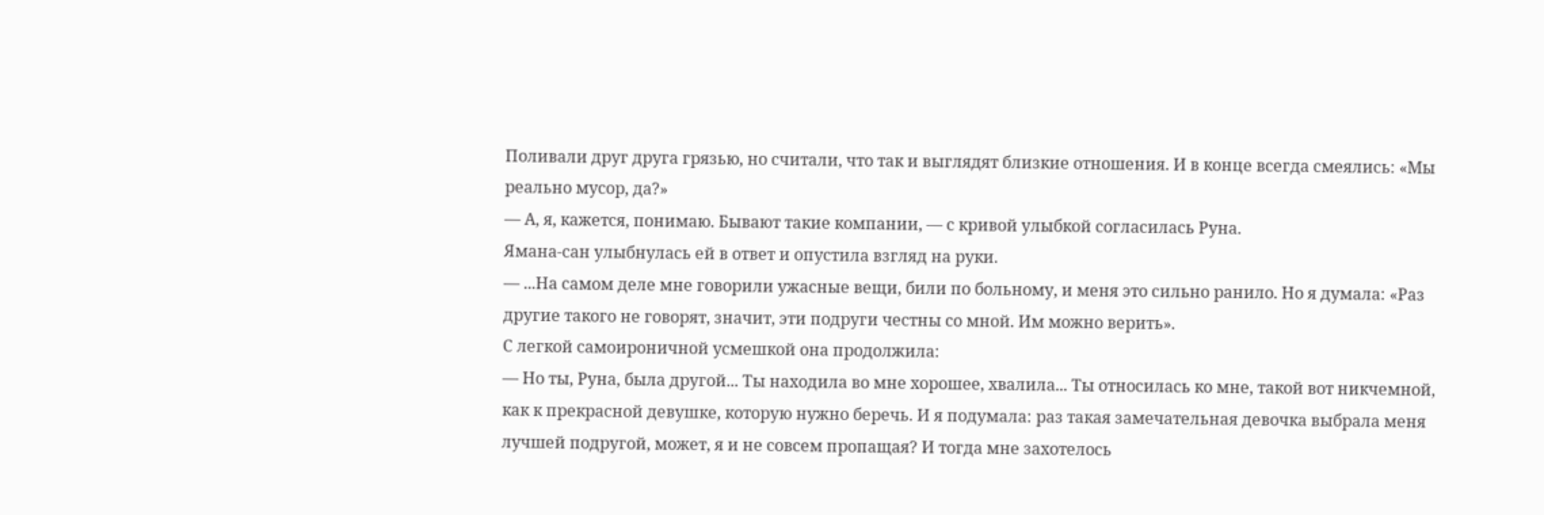Поливали друг друга грязью, но считали, что так и выглядят близкие отношения. И в конце всегда смеялись: «Мы реально мусор, да?»
— А, я, кажется, понимаю. Бывают такие компании, — с кривой улыбкой согласилась Руна.
Ямана-сан улыбнулась ей в ответ и опустила взгляд на руки.
— ...На самом деле мне говорили ужасные вещи, били по больному, и меня это сильно ранило. Но я думала: «Раз другие такого не говорят, значит, эти подруги честны со мной. Им можно верить».
С легкой самоироничной усмешкой она продолжила:
— Но ты, Руна, была другой... Ты находила во мне хорошее, хвалила... Ты относилась ко мне, такой вот никчемной, как к прекрасной девушке, которую нужно беречь. И я подумала: раз такая замечательная девочка выбрала меня лучшей подругой, может, я и не совсем пропащая? И тогда мне захотелось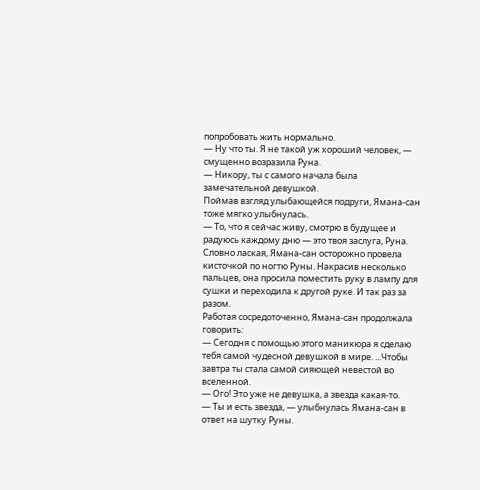попробовать жить нормально.
— Ну что ты. Я не такой уж хороший человек, — смущенно возразила Руна.
— Никору, ты с самого начала была замечательной девушкой.
Поймав взгляд улыбающейся подруги, Ямана-сан тоже мягко улыбнулась.
— То, что я сейчас живу, смотрю в будущее и радуюсь каждому дню — это твоя заслуга, Руна.
Словно лаская, Ямана-сан осторожно провела кисточкой по ногтю Руны. Накрасив несколько пальцев, она просила поместить руку в лампу для сушки и переходила к другой руке. И так раз за разом.
Работая сосредоточенно, Ямана-сан продолжала говорить:
— Сегодня с помощью этого маникюра я сделаю тебя самой чудесной девушкой в мире. ...Чтобы завтра ты стала самой сияющей невестой во вселенной.
— Ого! Это уже не девушка, а звезда какая-то.
— Ты и есть звезда, — улыбнулась Ямана-сан в ответ на шутку Руны.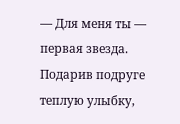— Для меня ты — первая звезда.
Подарив подруге теплую улыбку,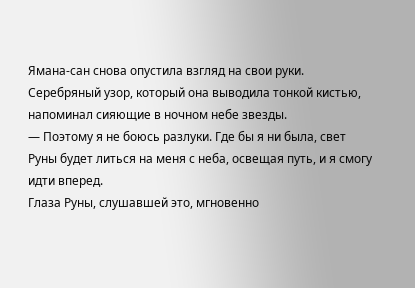Ямана-сан снова опустила взгляд на свои руки.
Серебряный узор, который она выводила тонкой кистью, напоминал сияющие в ночном небе звезды.
— Поэтому я не боюсь разлуки. Где бы я ни была, свет Руны будет литься на меня с неба, освещая путь, и я смогу идти вперед.
Глаза Руны, слушавшей это, мгновенно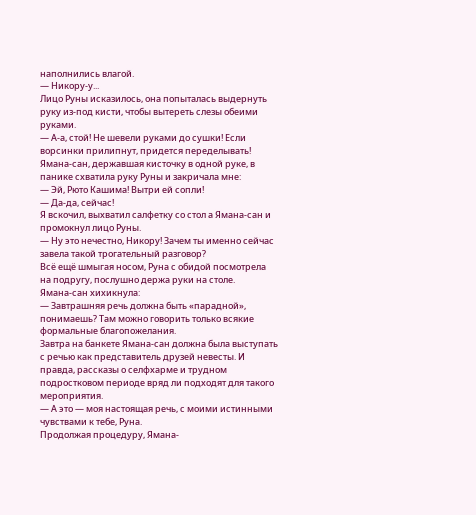наполнились влагой.
— Никору-у...
Лицо Руны исказилось, она попыталась выдернуть руку из-под кисти, чтобы вытереть слезы обеими руками.
— А-а, стой! Не шевели руками до сушки! Если ворсинки прилипнут, придется переделывать!
Ямана-сан, державшая кисточку в одной руке, в панике схватила руку Руны и закричала мне:
— Эй, Рюто Кашима! Вытри ей сопли!
— Да-да, сейчас!
Я вскочил, выхватил салфетку со стол а Ямана-сан и промокнул лицо Руны.
— Ну это нечестно, Никору! Зачем ты именно сейчас завела такой трогательный разговор?
Всё ещё шмыгая носом, Руна с обидой посмотрела на подругу, послушно держа руки на столе.
Ямана-сан хихикнула:
— Завтрашняя речь должна быть «парадной», понимаешь? Там можно говорить только всякие формальные благопожелания.
Завтра на банкете Ямана-сан должна была выступать с речью как представитель друзей невесты. И правда, рассказы о селфхарме и трудном подростковом периоде вряд ли подходят для такого мероприятия.
— А это — моя настоящая речь, с моими истинными чувствами к тебе, Руна.
Продолжая процедуру, Ямана-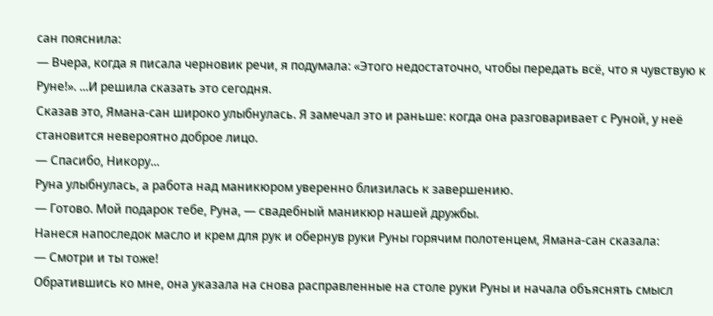сан пояснила:
— Вчера, когда я писала черновик речи, я подумала: «Этого недостаточно, чтобы передать всё, что я чувствую к Руне!». ...И решила сказать это сегодня.
Сказав это, Ямана-сан широко улыбнулась. Я замечал это и раньше: когда она разговаривает с Руной, у неё становится невероятно доброе лицо.
— Спасибо, Никору...
Руна улыбнулась, а работа над маникюром уверенно близилась к завершению.
— Готово. Мой подарок тебе, Руна, — свадебный маникюр нашей дружбы.
Нанеся напоследок масло и крем для рук и обернув руки Руны горячим полотенцем, Ямана-сан сказала:
— Смотри и ты тоже!
Обратившись ко мне, она указала на снова расправленные на столе руки Руны и начала объяснять смысл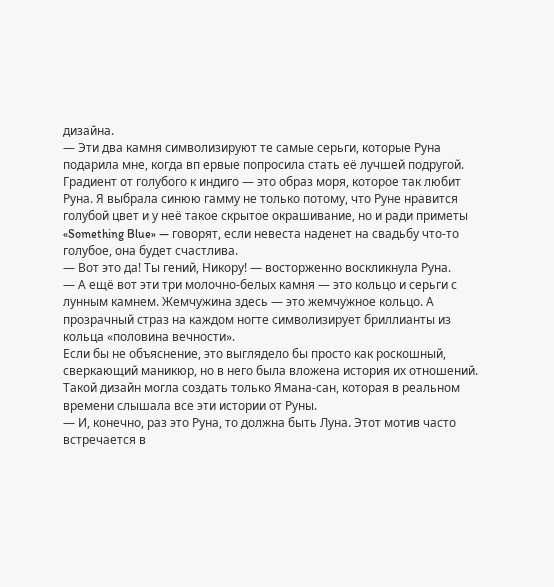дизайна.
— Эти два камня символизируют те самые серьги, которые Руна подарила мне, когда вп ервые попросила стать её лучшей подругой. Градиент от голубого к индиго — это образ моря, которое так любит Руна. Я выбрала синюю гамму не только потому, что Руне нравится голубой цвет и у неё такое скрытое окрашивание, но и ради приметы «Something Blue» — говорят, если невеста наденет на свадьбу что-то голубое, она будет счастлива.
— Вот это да! Ты гений, Никору! — восторженно воскликнула Руна.
— А ещё вот эти три молочно-белых камня — это кольцо и серьги с лунным камнем. Жемчужина здесь — это жемчужное кольцо. А прозрачный страз на каждом ногте символизирует бриллианты из кольца «половина вечности».
Если бы не объяснение, это выглядело бы просто как роскошный, сверкающий маникюр, но в него была вложена история их отношений. Такой дизайн могла создать только Ямана-сан, которая в реальном времени слышала все эти истории от Руны.
— И, конечно, раз это Руна, то должна быть Луна. Этот мотив часто встречается в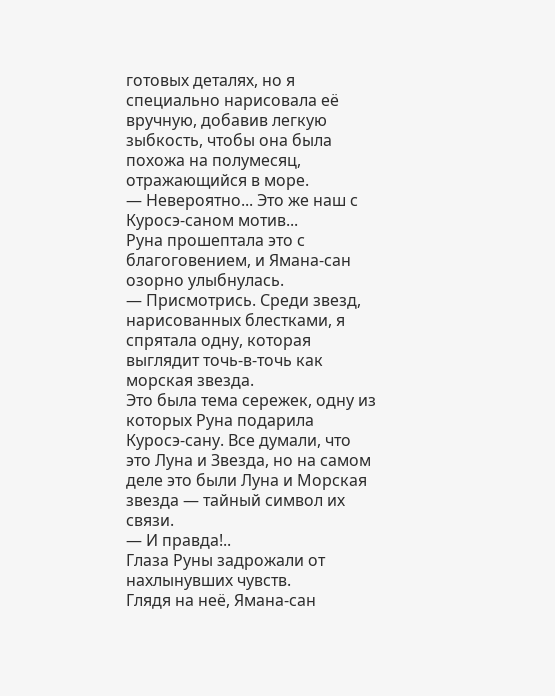готовых деталях, но я специально нарисовала её вручную, добавив легкую зыбкость, чтобы она была похожа на полумесяц, отражающийся в море.
— Невероятно... Это же наш с Куросэ-саном мотив...
Руна прошептала это с благоговением, и Ямана-сан озорно улыбнулась.
— Присмотрись. Среди звезд, нарисованных блестками, я спрятала одну, которая выглядит точь-в-точь как морская звезда.
Это была тема сережек, одну из которых Руна подарила Куросэ-сану. Все думали, что это Луна и Звезда, но на самом деле это были Луна и Морская звезда — тайный символ их связи.
— И правда!..
Глаза Руны задрожали от нахлынувших чувств.
Глядя на неё, Ямана-сан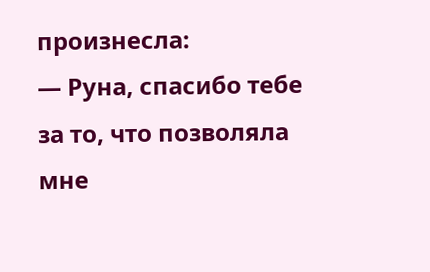произнесла:
— Руна, спасибо тебе за то, что позволяла мне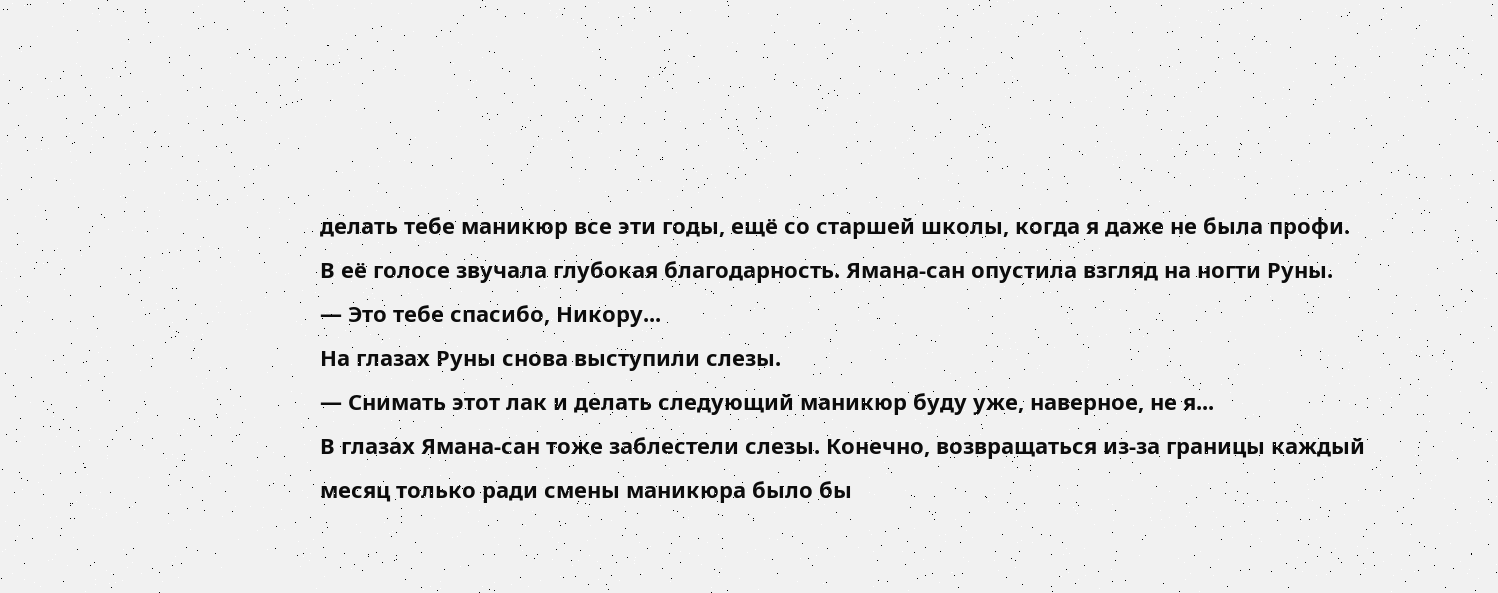делать тебе маникюр все эти годы, ещё со старшей школы, когда я даже не была профи.
В её голосе звучала глубокая благодарность. Ямана-сан опустила взгляд на ногти Руны.
— Это тебе спасибо, Никору...
На глазах Руны снова выступили слезы.
— Снимать этот лак и делать следующий маникюр буду уже, наверное, не я...
В глазах Ямана-сан тоже заблестели слезы. Конечно, возвращаться из-за границы каждый месяц только ради смены маникюра было бы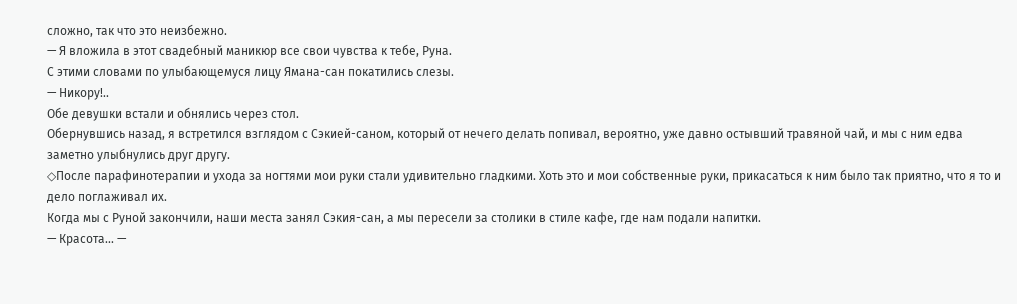сложно, так что это неизбежно.
— Я вложила в этот свадебный маникюр все свои чувства к тебе, Руна.
С этими словами по улыбающемуся лицу Ямана-сан покатились слезы.
— Никору!..
Обе девушки встали и обнялись через стол.
Обернувшись назад, я встретился взглядом с Сэкией-саном, который от нечего делать попивал, вероятно, уже давно остывший травяной чай, и мы с ним едва заметно улыбнулись друг другу.
◇После парафинотерапии и ухода за ногтями мои руки стали удивительно гладкими. Хоть это и мои собственные руки, прикасаться к ним было так приятно, что я то и дело поглаживал их.
Когда мы с Руной закончили, наши места занял Сэкия-сан, а мы пересели за столики в стиле кафе, где нам подали напитки.
— Красота... —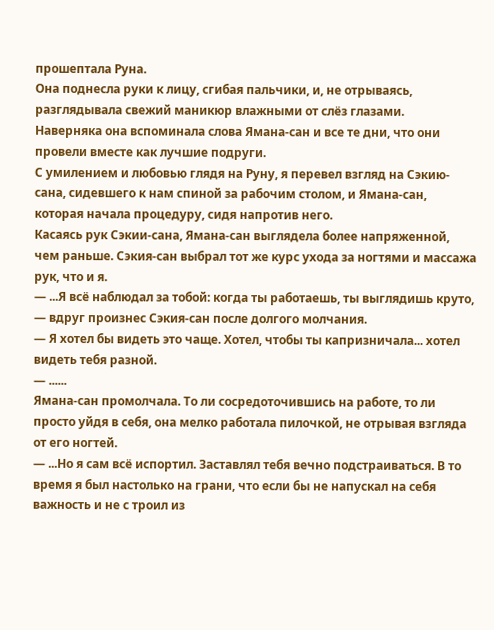прошептала Руна.
Она поднесла руки к лицу, сгибая пальчики, и, не отрываясь, разглядывала свежий маникюр влажными от слёз глазами.
Наверняка она вспоминала слова Ямана-сан и все те дни, что они провели вместе как лучшие подруги.
С умилением и любовью глядя на Руну, я перевел взгляд на Сэкию-сана, сидевшего к нам спиной за рабочим столом, и Ямана-сан, которая начала процедуру, сидя напротив него.
Касаясь рук Сэкии-сана, Ямана-сан выглядела более напряженной, чем раньше. Сэкия-сан выбрал тот же курс ухода за ногтями и массажа рук, что и я.
— ...Я всё наблюдал за тобой: когда ты работаешь, ты выглядишь круто, — вдруг произнес Сэкия-сан после долгого молчания.
— Я хотел бы видеть это чаще. Хотел, чтобы ты капризничала... хотел видеть тебя разной.
— ......
Ямана-сан промолчала. То ли сосредоточившись на работе, то ли просто уйдя в себя, она мелко работала пилочкой, не отрывая взгляда от его ногтей.
— ...Но я сам всё испортил. Заставлял тебя вечно подстраиваться. В то время я был настолько на грани, что если бы не напускал на себя важность и не с троил из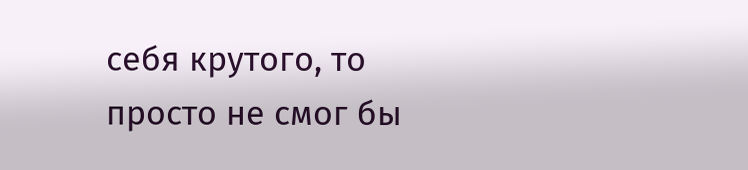себя крутого, то просто не смог бы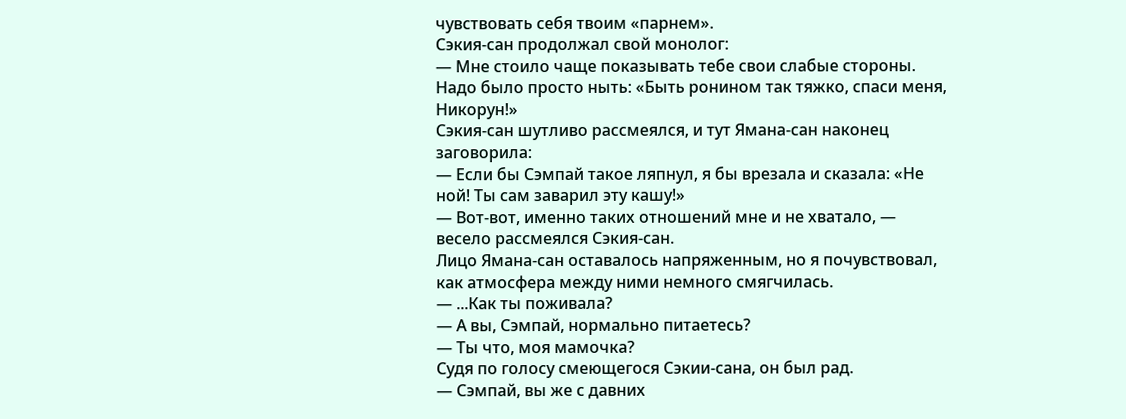чувствовать себя твоим «парнем».
Сэкия-сан продолжал свой монолог:
— Мне стоило чаще показывать тебе свои слабые стороны. Надо было просто ныть: «Быть ронином так тяжко, спаси меня, Никорун!»
Сэкия-сан шутливо рассмеялся, и тут Ямана-сан наконец заговорила:
— Если бы Сэмпай такое ляпнул, я бы врезала и сказала: «Не ной! Ты сам заварил эту кашу!»
— Вот-вот, именно таких отношений мне и не хватало, — весело рассмеялся Сэкия-сан.
Лицо Ямана-сан оставалось напряженным, но я почувствовал, как атмосфера между ними немного смягчилась.
— ...Как ты поживала?
— А вы, Сэмпай, нормально питаетесь?
— Ты что, моя мамочка?
Судя по голосу смеющегося Сэкии-сана, он был рад.
— Сэмпай, вы же с давних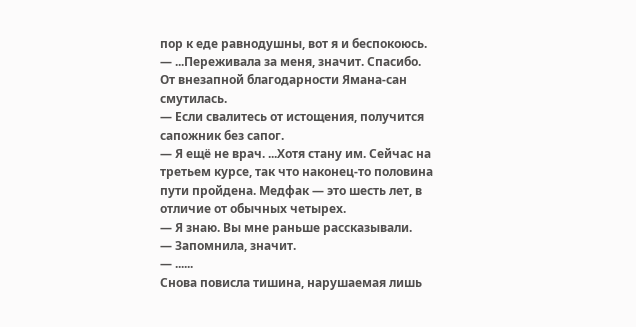пор к еде равнодушны, вот я и беспокоюсь.
— ...Переживала за меня, значит. Спасибо.
От внезапной благодарности Ямана-сан смутилась.
— Если свалитесь от истощения, получится сапожник без сапог.
— Я ещё не врач. ...Хотя стану им. Сейчас на третьем курсе, так что наконец-то половина пути пройдена. Медфак — это шесть лет, в отличие от обычных четырех.
— Я знаю. Вы мне раньше рассказывали.
— Запомнила, значит.
— ......
Снова повисла тишина, нарушаемая лишь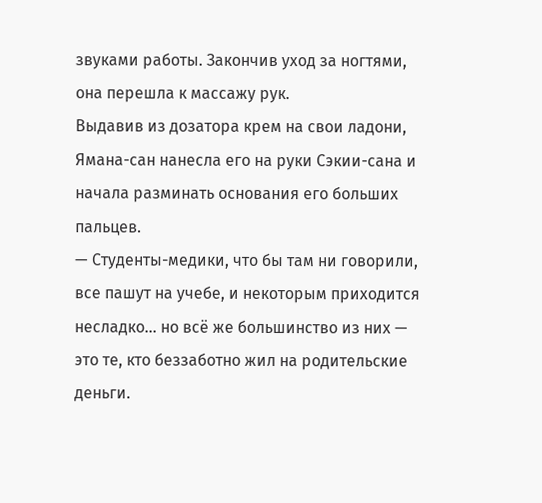звуками работы. Закончив уход за ногтями, она перешла к массажу рук.
Выдавив из дозатора крем на свои ладони, Ямана-сан нанесла его на руки Сэкии-сана и начала разминать основания его больших пальцев.
— Студенты-медики, что бы там ни говорили, все пашут на учебе, и некоторым приходится несладко... но всё же большинство из них — это те, кто беззаботно жил на родительские деньги.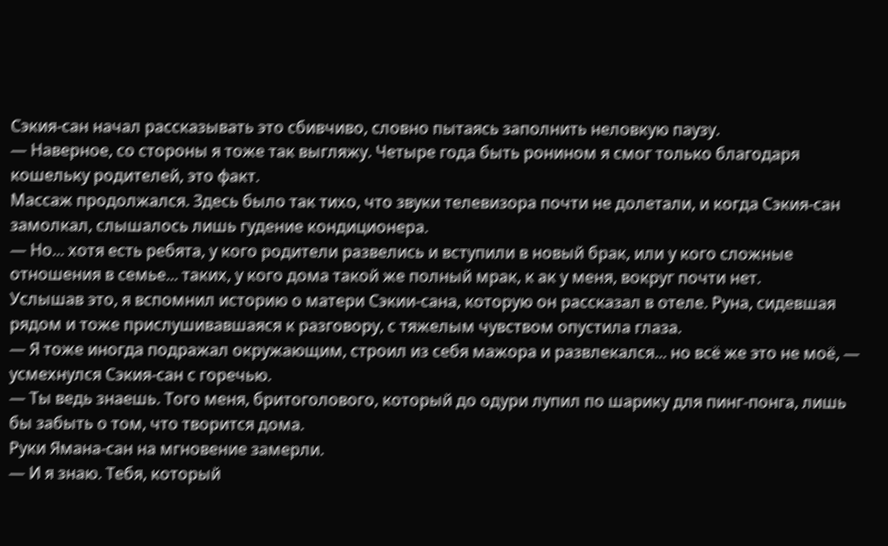Сэкия-сан начал рассказывать это сбивчиво, словно пытаясь заполнить неловкую паузу.
— Наверное, со стороны я тоже так выгляжу. Четыре года быть ронином я смог только благодаря кошельку родителей, это факт.
Массаж продолжался. Здесь было так тихо, что звуки телевизора почти не долетали, и когда Сэкия-сан замолкал, слышалось лишь гудение кондиционера.
— Но... хотя есть ребята, у кого родители развелись и вступили в новый брак, или у кого сложные отношения в семье... таких, у кого дома такой же полный мрак, к ак у меня, вокруг почти нет.
Услышав это, я вспомнил историю о матери Сэкии-сана, которую он рассказал в отеле. Руна, сидевшая рядом и тоже прислушивавшаяся к разговору, с тяжелым чувством опустила глаза.
— Я тоже иногда подражал окружающим, строил из себя мажора и развлекался... но всё же это не моё, — усмехнулся Сэкия-сан с горечью.
— Ты ведь знаешь. Того меня, бритоголового, который до одури лупил по шарику для пинг-понга, лишь бы забыть о том, что творится дома.
Руки Ямана-сан на мгновение замерли.
— И я знаю. Тебя, который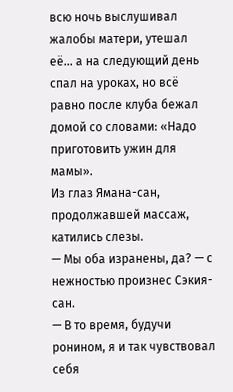всю ночь выслушивал жалобы матери, утешал её... а на следующий день спал на уроках, но всё равно после клуба бежал домой со словами: «Надо приготовить ужин для мамы».
Из глаз Ямана-сан, продолжавшей массаж, катились слезы.
— Мы оба изранены, да? — с нежностью произнес Сэкия-сан.
— В то время, будучи ронином, я и так чувствовал себя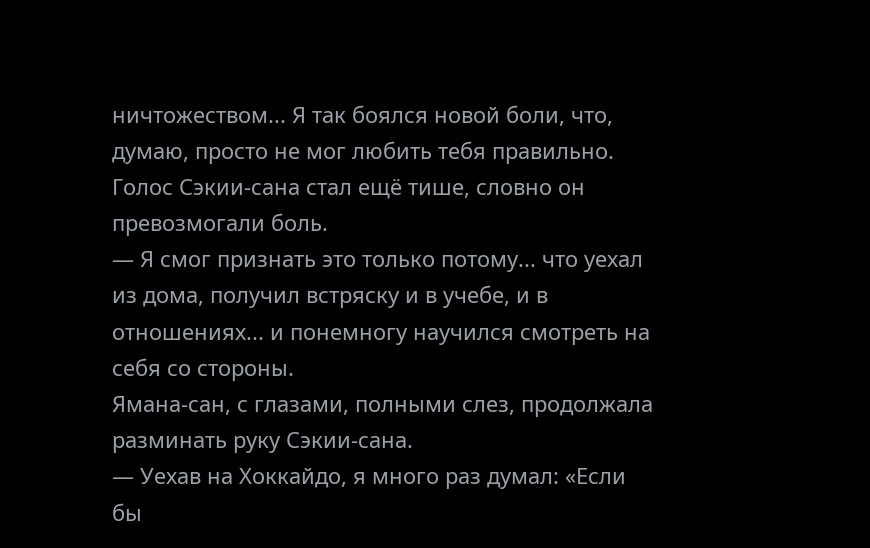ничтожеством... Я так боялся новой боли, что, думаю, просто не мог любить тебя правильно.
Голос Сэкии-сана стал ещё тише, словно он превозмогали боль.
— Я смог признать это только потому... что уехал из дома, получил встряску и в учебе, и в отношениях... и понемногу научился смотреть на себя со стороны.
Ямана-сан, с глазами, полными слез, продолжала разминать руку Сэкии-сана.
— Уехав на Хоккайдо, я много раз думал: «Если бы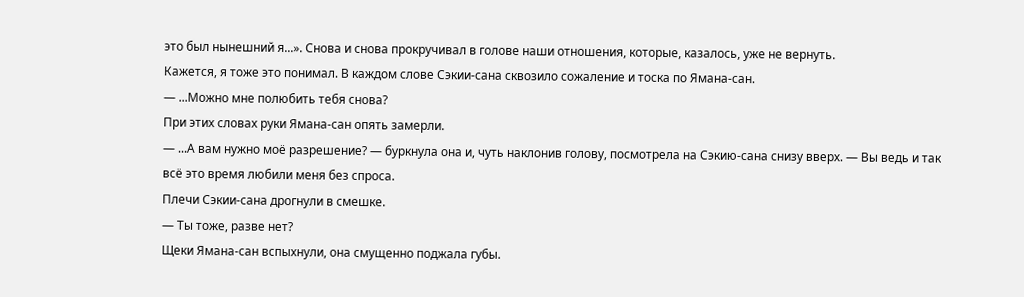это был нынешний я...». Снова и снова прокручивал в голове наши отношения, которые, казалось, уже не вернуть.
Кажется, я тоже это понимал. В каждом слове Сэкии-сана сквозило сожаление и тоска по Ямана-сан.
— ...Можно мне полюбить тебя снова?
При этих словах руки Ямана-сан опять замерли.
— ...А вам нужно моё разрешение? — буркнула она и, чуть наклонив голову, посмотрела на Сэкию-сана снизу вверх. — Вы ведь и так всё это время любили меня без спроса.
Плечи Сэкии-сана дрогнули в смешке.
— Ты тоже, разве нет?
Щеки Ямана-сан вспыхнули, она смущенно поджала губы.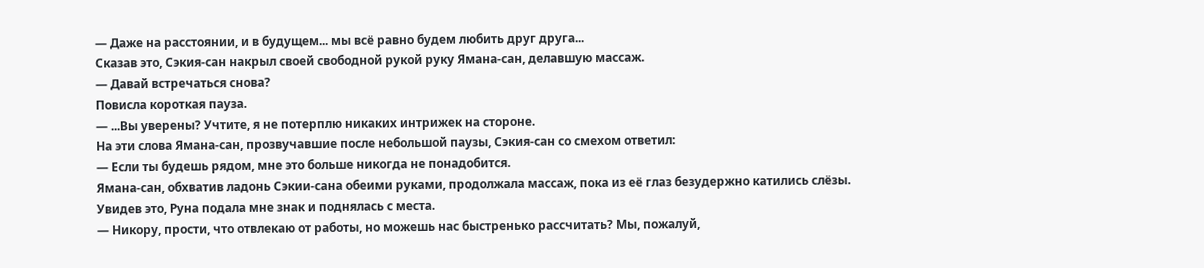— Даже на расстоянии, и в будущем... мы всё равно будем любить друг друга...
Сказав это, Сэкия-сан накрыл своей свободной рукой руку Ямана-сан, делавшую массаж.
— Давай встречаться снова?
Повисла короткая пауза.
— ...Вы уверены? Учтите, я не потерплю никаких интрижек на стороне.
На эти слова Ямана-сан, прозвучавшие после небольшой паузы, Сэкия-сан со смехом ответил:
— Если ты будешь рядом, мне это больше никогда не понадобится.
Ямана-сан, обхватив ладонь Сэкии-сана обеими руками, продолжала массаж, пока из её глаз безудержно катились слёзы.
Увидев это, Руна подала мне знак и поднялась с места.
— Никору, прости, что отвлекаю от работы, но можешь нас быстренько рассчитать? Мы, пожалуй,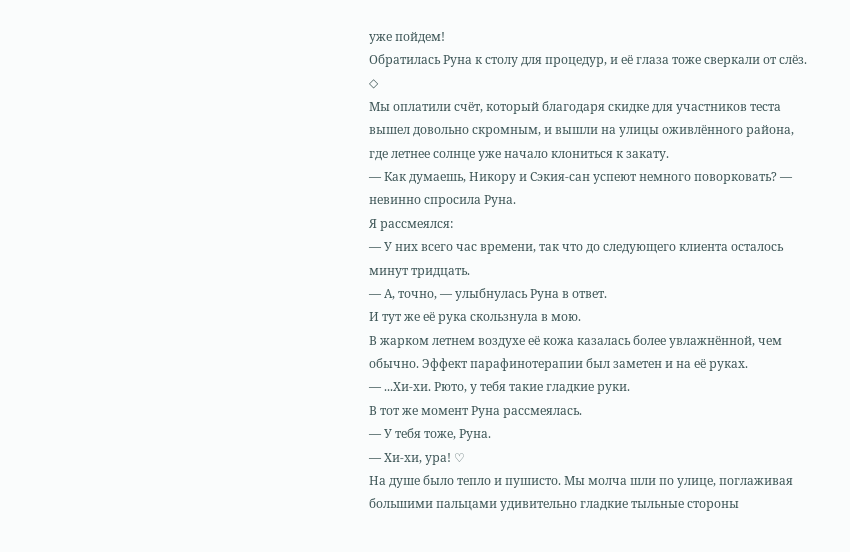уже пойдем!
Обратилась Руна к столу для процедур, и её глаза тоже сверкали от слёз.
◇
Мы оплатили счёт, который благодаря скидке для участников теста вышел довольно скромным, и вышли на улицы оживлённого района, где летнее солнце уже начало клониться к закату.
— Как думаешь, Никору и Сэкия-сан успеют немного поворковать? — невинно спросила Руна.
Я рассмеялся:
— У них всего час времени, так что до следующего клиента осталось минут тридцать.
— А, точно, — улыбнулась Руна в ответ.
И тут же её рука скользнула в мою.
В жарком летнем воздухе её кожа казалась более увлажнённой, чем обычно. Эффект парафинотерапии был заметен и на её руках.
— ...Хи-хи. Рюто, у тебя такие гладкие руки.
В тот же момент Руна рассмеялась.
— У тебя тоже, Руна.
— Хи-хи, ура! ♡
На душе было тепло и пушисто. Мы молча шли по улице, поглаживая большими пальцами удивительно гладкие тыльные стороны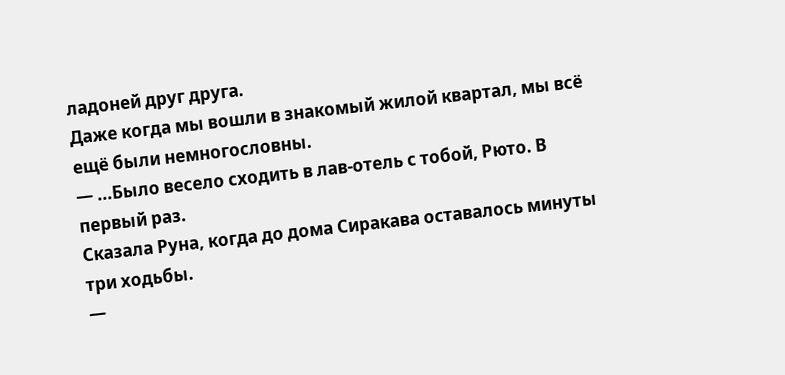ладоней друг друга.
Даже когда мы вошли в знакомый жилой квартал, мы всё ещё были немногословны.
— ...Было весело сходить в лав-отель с тобой, Рюто. В первый раз.
Сказала Руна, когда до дома Сиракава оставалось минуты три ходьбы.
—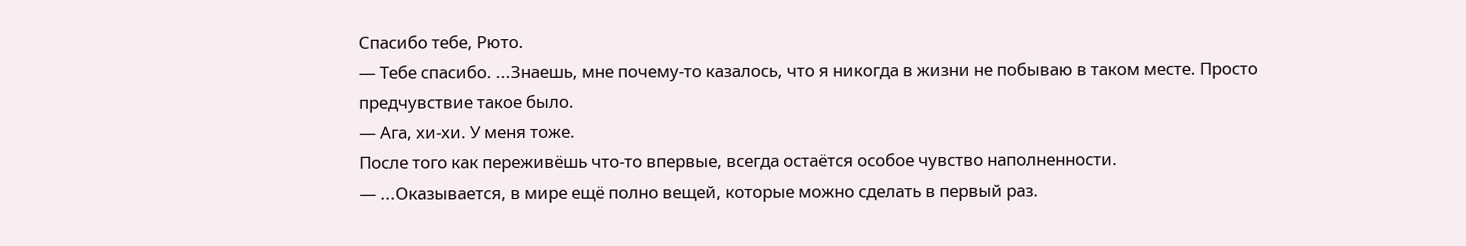Спасибо тебе, Рюто.
— Тебе спасибо. ...Знаешь, мне почему-то казалось, что я никогда в жизни не побываю в таком месте. Просто предчувствие такое было.
— Ага, хи-хи. У меня тоже.
После того как переживёшь что-то впервые, всегда остаётся особое чувство наполненности.
— ...Оказывается, в мире ещё полно вещей, которые можно сделать в первый раз.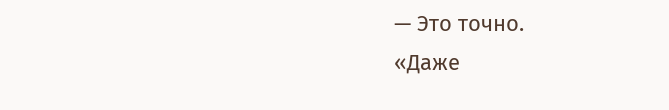— Это точно.
«Даже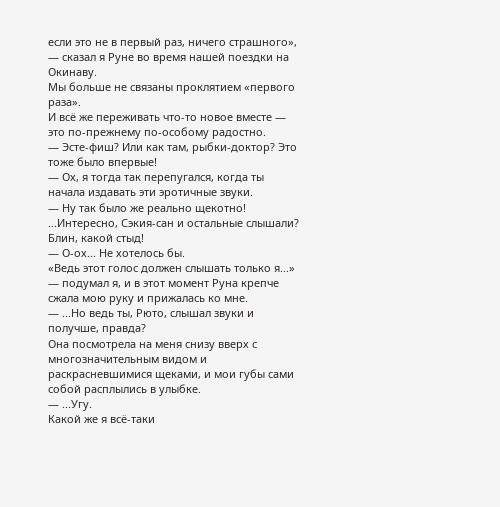если это не в первый раз, ничего страшного», — сказал я Руне во время нашей поездки на Окинаву.
Мы больше не связаны проклятием «первого раза».
И всё же переживать что-то новое вместе — это по-прежнему по-особому радостно.
— Эсте-фиш? Или как там, рыбки-доктор? Это тоже было впервые!
— Ох, я тогда так перепугался, когда ты начала издавать эти эротичные звуки.
— Ну так было же реально щекотно! ...Интересно, Сэкия-сан и остальные слышали? Блин, какой стыд!
— О-ох... Не хотелось бы.
«Ведь этот голос должен слышать только я...» — подумал я, и в этот момент Руна крепче сжала мою руку и прижалась ко мне.
— ...Но ведь ты, Рюто, слышал звуки и получше, правда?
Она посмотрела на меня снизу вверх с многозначительным видом и раскрасневшимися щеками, и мои губы сами собой расплылись в улыбке.
— ...Угу.
Какой же я всё-таки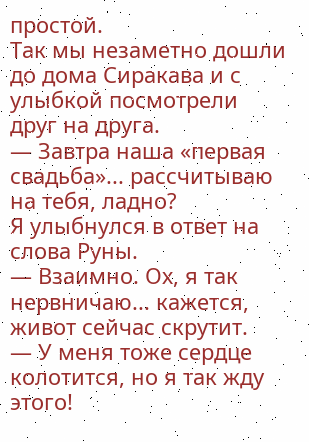простой.
Так мы незаметно дошли до дома Сиракава и с улыбкой посмотрели друг на друга.
— Завтра наша «первая свадьба»... рассчитываю на тебя, ладно?
Я улыбнулся в ответ на слова Руны.
— Взаимно. Ох, я так нервничаю... кажется, живот сейчас скрутит.
— У меня тоже сердце колотится, но я так жду этого!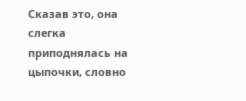Сказав это, она слегка приподнялась на цыпочки, словно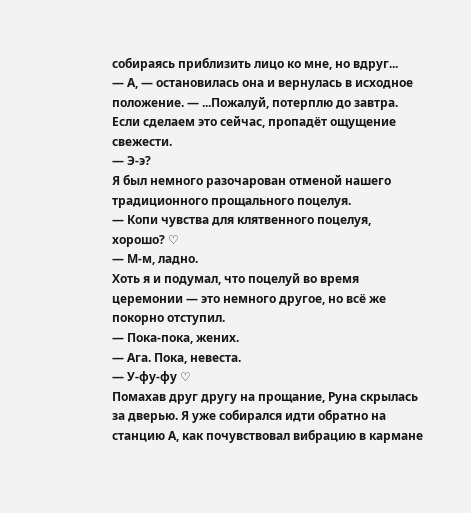собираясь приблизить лицо ко мне, но вдруг...
— А, — остановилась она и вернулась в исходное положение. — ...Пожалуй, потерплю до завтра. Если сделаем это сейчас, пропадёт ощущение свежести.
— Э-э?
Я был немного разочарован отменой нашего традиционного прощального поцелуя.
— Копи чувства для клятвенного поцелуя, хорошо? ♡
— М-м, ладно.
Хоть я и подумал, что поцелуй во время церемонии — это немного другое, но всё же покорно отступил.
— Пока-пока, жених.
— Ага. Пока, невеста.
— У-фу-фу ♡
Помахав друг другу на прощание, Руна скрылась за дверью. Я уже собирался идти обратно на станцию А, как почувствовал вибрацию в кармане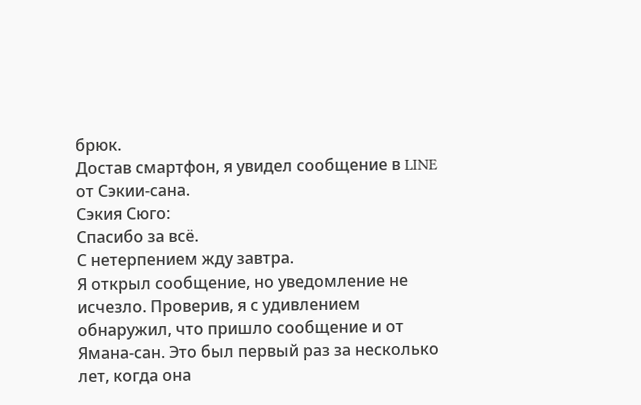брюк.
Достав смартфон, я увидел сообщение в LINE от Сэкии-сана.
Сэкия Сюго:
Спасибо за всё.
С нетерпением жду завтра.
Я открыл сообщение, но уведомление не исчезло. Проверив, я с удивлением обнаружил, что пришло сообщение и от Ямана-сан. Это был первый раз за несколько лет, когда она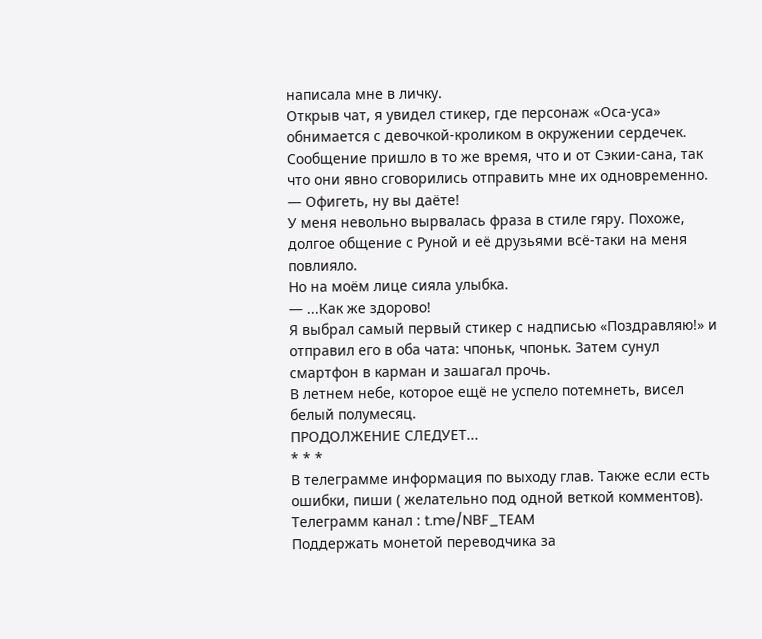написала мне в личку.
Открыв чат, я увидел стикер, где персонаж «Оса-уса» обнимается с девочкой-кроликом в окружении сердечек.
Сообщение пришло в то же время, что и от Сэкии-сана, так что они явно сговорились отправить мне их одновременно.
— Офигеть, ну вы даёте!
У меня невольно вырвалась фраза в стиле гяру. Похоже, долгое общение с Руной и её друзьями всё-таки на меня повлияло.
Но на моём лице сияла улыбка.
— ...Как же здорово!
Я выбрал самый первый стикер с надписью «Поздравляю!» и отправил его в оба чата: чпоньк, чпоньк. Затем сунул смартфон в карман и зашагал прочь.
В летнем небе, которое ещё не успело потемнеть, висел белый полумесяц.
ПРОДОЛЖЕНИЕ СЛЕДУЕТ...
* * *
В телеграмме информация по выходу глав. Также если есть ошибки, пиши ( желательно под одной веткой комментов).
Телеграмм канал : t.me/NBF_TEAM
Поддержать монетой переводчика за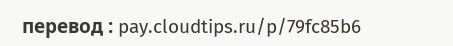перевод : pay.cloudtips.ru/p/79fc85b6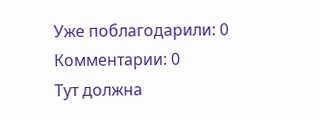Уже поблагодарили: 0
Комментарии: 0
Тут должна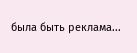была быть реклама...